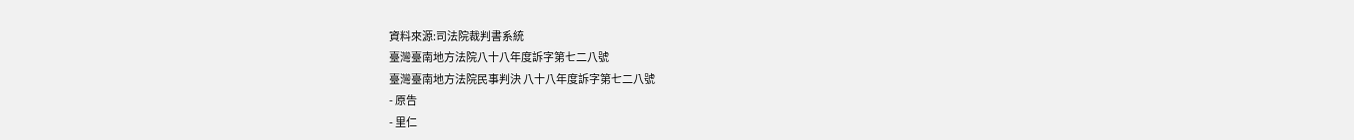資料來源:司法院裁判書系統
臺灣臺南地方法院八十八年度訴字第七二八號
臺灣臺南地方法院民事判決 八十八年度訴字第七二八號
- 原告
- 里仁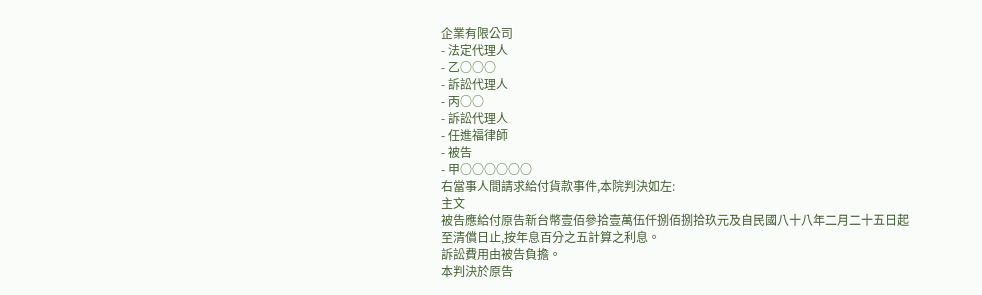企業有限公司
- 法定代理人
- 乙○○○
- 訴訟代理人
- 丙○○
- 訴訟代理人
- 任進福律師
- 被告
- 甲○○○○○○
右當事人間請求給付貨款事件,本院判決如左:
主文
被告應給付原告新台幣壹佰參拾壹萬伍仟捌佰捌拾玖元及自民國八十八年二月二十五日起至清償日止,按年息百分之五計算之利息。
訴訟費用由被告負擔。
本判決於原告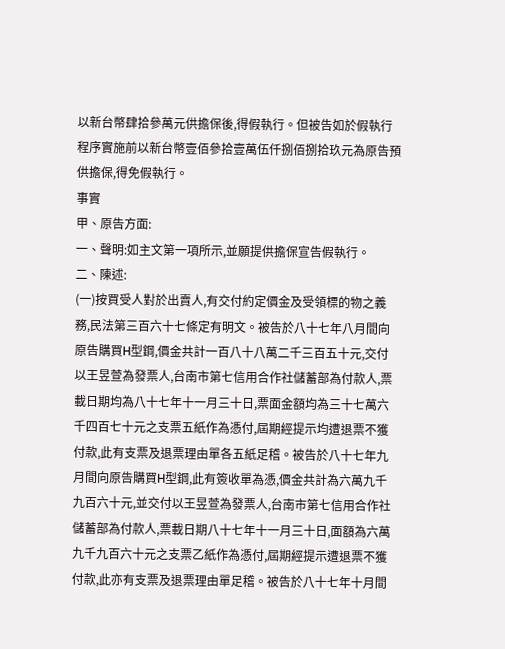以新台幣肆拾參萬元供擔保後,得假執行。但被告如於假執行程序實施前以新台幣壹佰參拾壹萬伍仟捌佰捌拾玖元為原告預供擔保,得免假執行。
事實
甲、原告方面:
一、聲明:如主文第一項所示,並願提供擔保宣告假執行。
二、陳述:
(一)按買受人對於出賣人,有交付約定價金及受領標的物之義務,民法第三百六十七條定有明文。被告於八十七年八月間向原告購買H型鋼,價金共計一百八十八萬二千三百五十元,交付以王昱萱為發票人,台南市第七信用合作社儲蓄部為付款人,票載日期均為八十七年十一月三十日,票面金額均為三十七萬六千四百七十元之支票五紙作為憑付,屆期經提示均遭退票不獲付款,此有支票及退票理由單各五紙足稽。被告於八十七年九月間向原告購買H型鋼,此有簽收單為憑,價金共計為六萬九千九百六十元,並交付以王昱萱為發票人,台南市第七信用合作社儲蓄部為付款人,票載日期八十七年十一月三十日,面額為六萬九千九百六十元之支票乙紙作為憑付,屆期經提示遭退票不獲付款,此亦有支票及退票理由單足稽。被告於八十七年十月間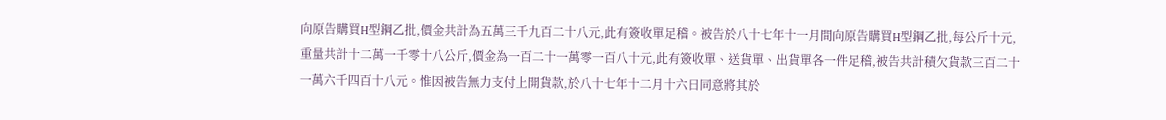向原告購買H型鋼乙批,價金共計為五萬三千九百二十八元,此有簽收單足稽。被告於八十七年十一月間向原告購買H型鋼乙批,每公斤十元,重量共計十二萬一千零十八公斤,價金為一百二十一萬零一百八十元,此有簽收單、送貨單、出貨單各一件足稽,被告共計積欠貨款三百二十一萬六千四百十八元。惟因被告無力支付上開貨款,於八十七年十二月十六日同意將其於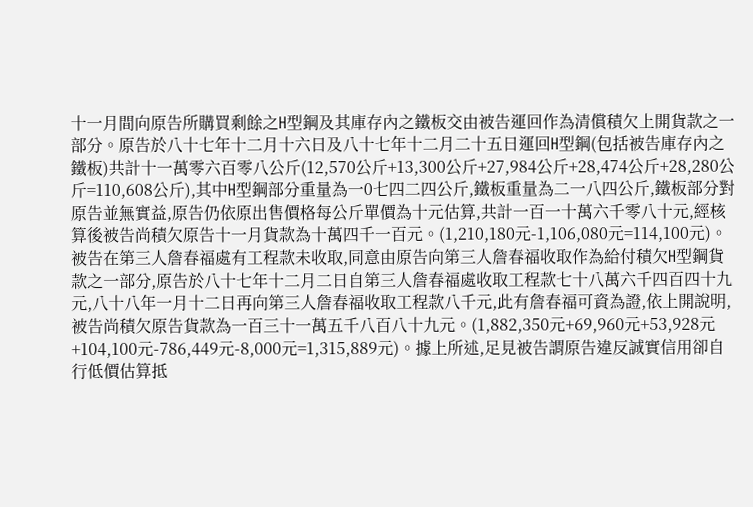十一月間向原告所購買剩餘之H型鋼及其庫存內之鐵板交由被告運回作為清償積欠上開貨款之一部分。原告於八十七年十二月十六日及八十七年十二月二十五日運回H型鋼(包括被告庫存內之鐵板)共計十一萬零六百零八公斤(12,570公斤+13,300公斤+27,984公斤+28,474公斤+28,280公斤=110,608公斤),其中H型鋼部分重量為一0七四二四公斤,鐵板重量為二一八四公斤,鐵板部分對原告並無實益,原告仍依原出售價格每公斤單價為十元估算,共計一百一十萬六千零八十元,經核算後被告尚積欠原告十一月貨款為十萬四千一百元。(1,210,180元-1,106,080元=114,100元)。被告在第三人詹春福處有工程款未收取,同意由原告向第三人詹春福收取作為給付積欠H型鋼貨款之一部分,原告於八十七年十二月二日自第三人詹春福處收取工程款七十八萬六千四百四十九元,八十八年一月十二日再向第三人詹春福收取工程款八千元,此有詹春福可資為證,依上開說明,被告尚積欠原告貨款為一百三十一萬五千八百八十九元。(1,882,350元+69,960元+53,928元+104,100元-786,449元-8,000元=1,315,889元)。據上所述,足見被告謂原告違反誠實信用卻自行低價估算抵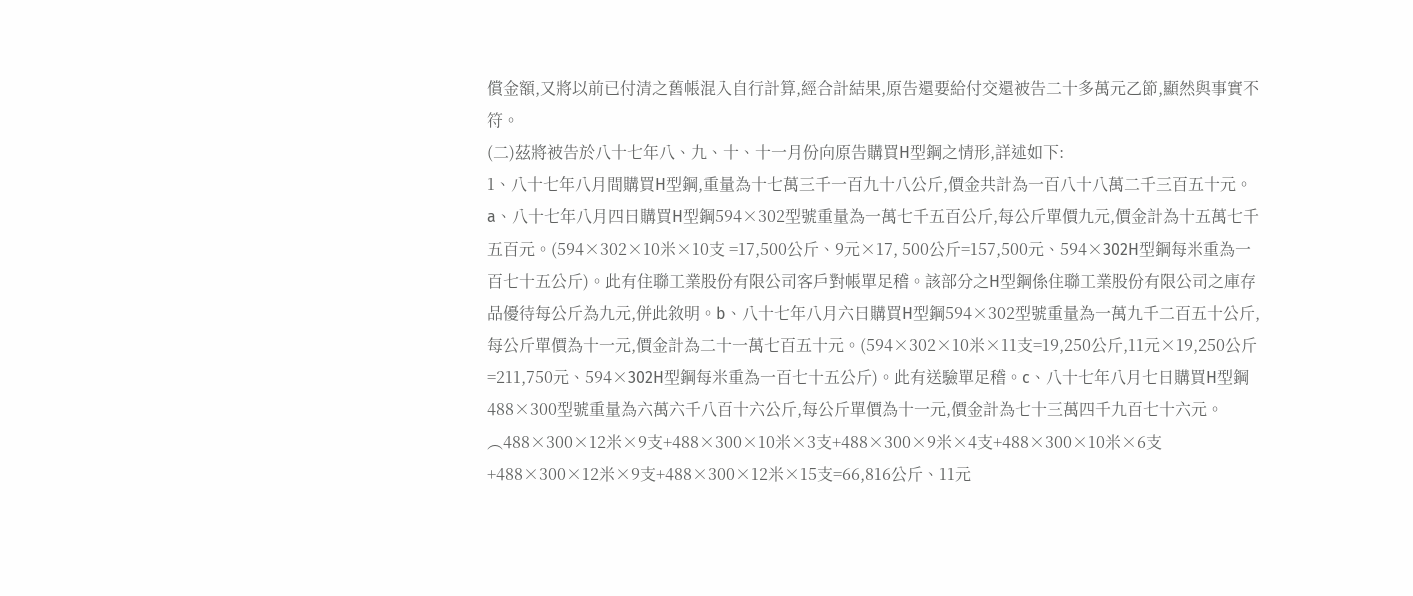償金額,又將以前已付清之舊帳混入自行計算,經合計結果,原告還要給付交還被告二十多萬元乙節,顯然與事實不符。
(二)茲將被告於八十七年八、九、十、十一月份向原告購買H型鋼之情形,詳述如下:
1、八十七年八月間購買H型鋼,重量為十七萬三千一百九十八公斤,價金共計為一百八十八萬二千三百五十元。a、八十七年八月四日購買H型鋼594×302型號重量為一萬七千五百公斤,每公斤單價九元,價金計為十五萬七千五百元。(594×302×10米×10支 =17,500公斤、9元×17, 500公斤=157,500元、594×302H型鋼每米重為一百七十五公斤)。此有住聯工業股份有限公司客戶對帳單足稽。該部分之H型鋼係住聯工業股份有限公司之庫存品優待每公斤為九元,併此敘明。b、八十七年八月六日購買H型鋼594×302型號重量為一萬九千二百五十公斤,每公斤單價為十一元,價金計為二十一萬七百五十元。(594×302×10米×11支=19,250公斤,11元×19,250公斤=211,750元、594×302H型鋼每米重為一百七十五公斤)。此有送驗單足稽。c、八十七年八月七日購買H型鋼488×300型號重量為六萬六千八百十六公斤,每公斤單價為十一元,價金計為七十三萬四千九百七十六元。︵488×300×12米×9支+488×300×10米×3支+488×300×9米×4支+488×300×10米×6支+488×300×12米×9支+488×300×12米×15支=66,816公斤、11元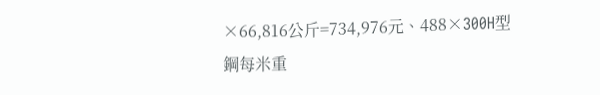×66,816公斤=734,976元、488×300H型鋼每米重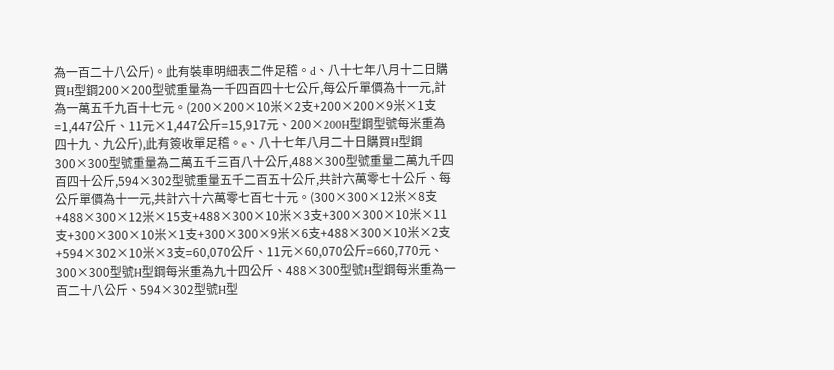為一百二十八公斤)。此有裝車明細表二件足稽。d、八十七年八月十二日購買H型鋼200×200型號重量為一千四百四十七公斤,每公斤單價為十一元,計為一萬五千九百十七元。(200×200×10米×2支+200×200×9米×1支=1,447公斤、11元×1,447公斤=15,917元、200×200H型鋼型號每米重為四十九、九公斤),此有簽收單足稽。e、八十七年八月二十日購買H型鋼300×300型號重量為二萬五千三百八十公斤,488×300型號重量二萬九千四百四十公斤,594×302型號重量五千二百五十公斤,共計六萬零七十公斤、每公斤單價為十一元,共計六十六萬零七百七十元。(300×300×12米×8支+488×300×12米×15支+488×300×10米×3支+300×300×10米×11支+300×300×10米×1支+300×300×9米×6支+488×300×10米×2支+594×302×10米×3支=60,070公斤、11元×60,070公斤=660,770元、300×300型號H型鋼每米重為九十四公斤、488×300型號H型鋼每米重為一百二十八公斤、594×302型號H型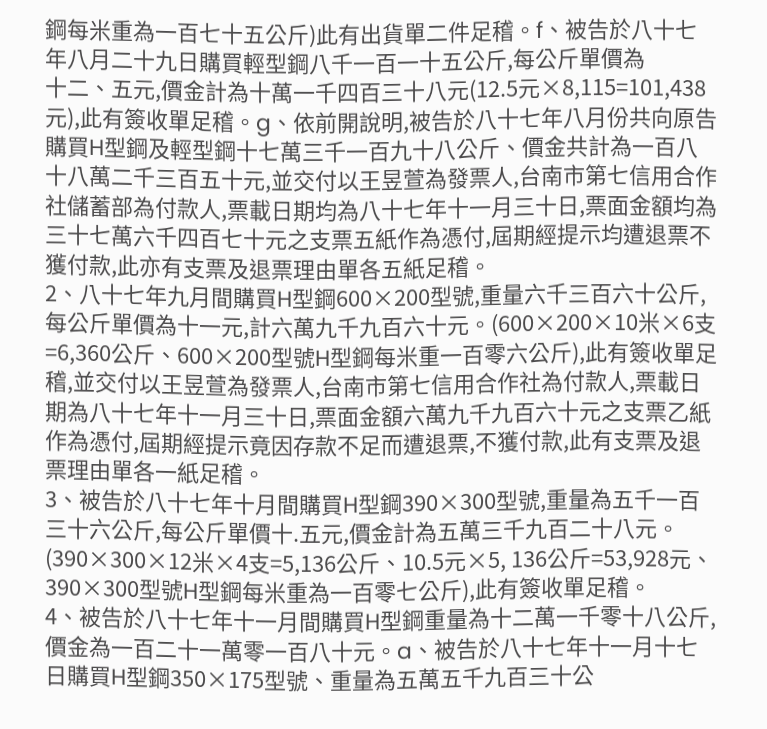鋼每米重為一百七十五公斤)此有出貨單二件足稽。f、被告於八十七年八月二十九日購買輕型鋼八千一百一十五公斤,每公斤單價為
十二、五元,價金計為十萬一千四百三十八元(12.5元×8,115=101,438元),此有簽收單足稽。g、依前開說明,被告於八十七年八月份共向原告購買H型鋼及輕型鋼十七萬三千一百九十八公斤、價金共計為一百八十八萬二千三百五十元,並交付以王昱萱為發票人,台南市第七信用合作社儲蓄部為付款人,票載日期均為八十七年十一月三十日,票面金額均為三十七萬六千四百七十元之支票五紙作為憑付,屆期經提示均遭退票不獲付款,此亦有支票及退票理由單各五紙足稽。
2、八十七年九月間購買H型鋼600×200型號,重量六千三百六十公斤,每公斤單價為十一元,計六萬九千九百六十元。(600×200×10米×6支=6,360公斤、600×200型號H型鋼每米重一百零六公斤),此有簽收單足稽,並交付以王昱萱為發票人,台南市第七信用合作社為付款人,票載日期為八十七年十一月三十日,票面金額六萬九千九百六十元之支票乙紙作為憑付,屆期經提示竟因存款不足而遭退票,不獲付款,此有支票及退票理由單各一紙足稽。
3、被告於八十七年十月間購買H型鋼390×300型號,重量為五千一百三十六公斤,每公斤單價十.五元,價金計為五萬三千九百二十八元。(390×300×12米×4支=5,136公斤、10.5元×5, 136公斤=53,928元、390×300型號H型鋼每米重為一百零七公斤),此有簽收單足稽。
4、被告於八十七年十一月間購買H型鋼重量為十二萬一千零十八公斤,價金為一百二十一萬零一百八十元。a、被告於八十七年十一月十七日購買H型鋼350×175型號、重量為五萬五千九百三十公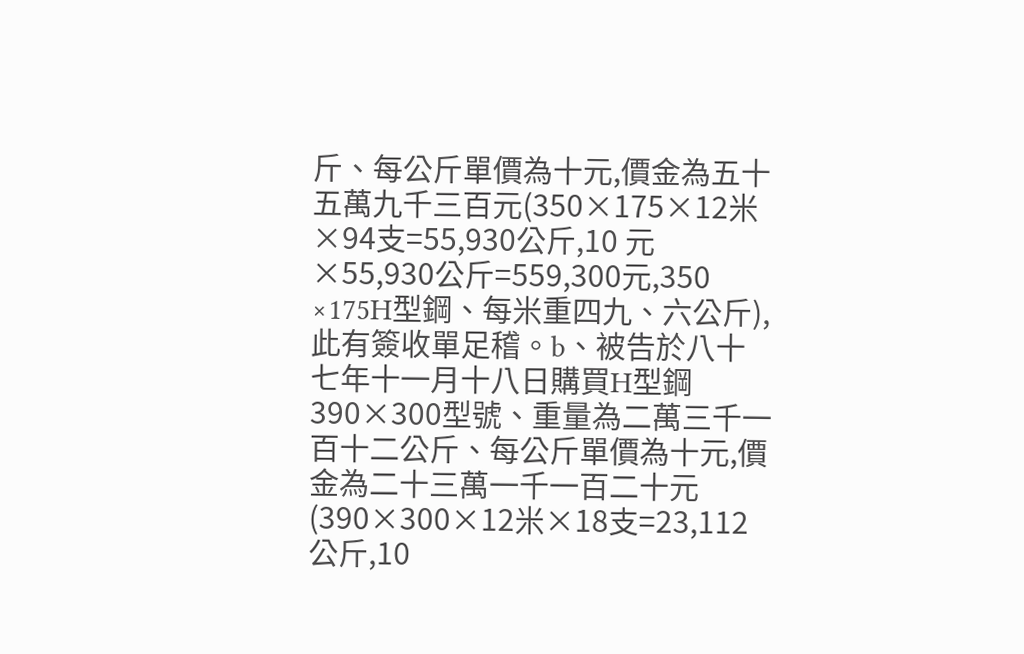斤、每公斤單價為十元,價金為五十五萬九千三百元(350×175×12米×94支=55,930公斤,10 元×55,930公斤=559,300元,350 ×175H型鋼、每米重四九、六公斤),此有簽收單足稽。b、被告於八十七年十一月十八日購買H型鋼390×300型號、重量為二萬三千一百十二公斤、每公斤單價為十元,價金為二十三萬一千一百二十元(390×300×12米×18支=23,112公斤,10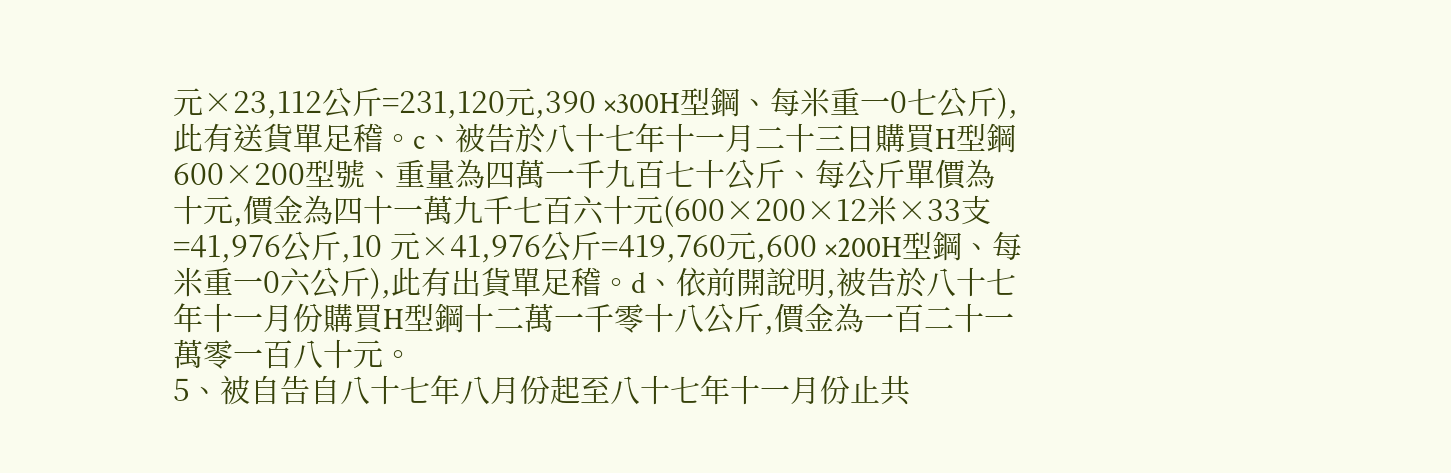元×23,112公斤=231,120元,390 ×300H型鋼、每米重一0七公斤),此有送貨單足稽。c、被告於八十七年十一月二十三日購買H型鋼600×200型號、重量為四萬一千九百七十公斤、每公斤單價為十元,價金為四十一萬九千七百六十元(600×200×12米×33支=41,976公斤,10 元×41,976公斤=419,760元,600 ×200H型鋼、每米重一0六公斤),此有出貨單足稽。d、依前開說明,被告於八十七年十一月份購買H型鋼十二萬一千零十八公斤,價金為一百二十一萬零一百八十元。
5、被自告自八十七年八月份起至八十七年十一月份止共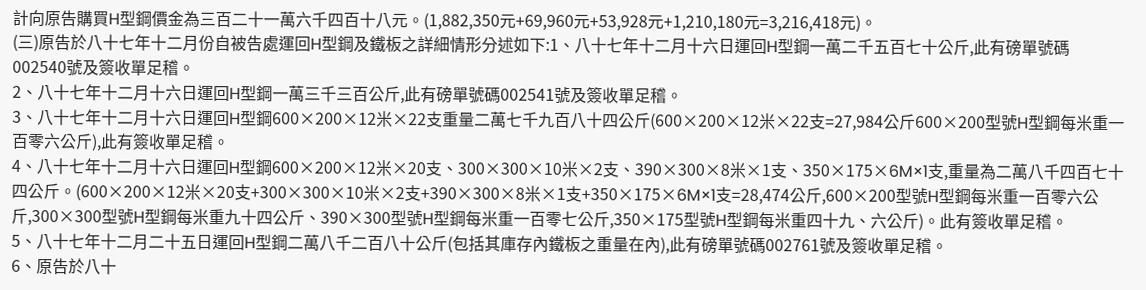計向原告購買H型鋼價金為三百二十一萬六千四百十八元。(1,882,350元+69,960元+53,928元+1,210,180元=3,216,418元)。
(三)原告於八十七年十二月份自被告處運回H型鋼及鐵板之詳細情形分述如下:1、八十七年十二月十六日運回H型鋼一萬二千五百七十公斤,此有磅單號碼 002540號及簽收單足稽。
2、八十七年十二月十六日運回H型鋼一萬三千三百公斤,此有磅單號碼002541號及簽收單足稽。
3、八十七年十二月十六日運回H型鋼600×200×12米×22支重量二萬七千九百八十四公斤(600×200×12米×22支=27,984公斤600×200型號H型鋼每米重一百零六公斤),此有簽收單足稽。
4、八十七年十二月十六日運回H型鋼600×200×12米×20支、300×300×10米×2支、390×300×8米×1支、350×175×6M×1支,重量為二萬八千四百七十四公斤。(600×200×12米×20支+300×300×10米×2支+390×300×8米×1支+350×175×6M×1支=28,474公斤,600×200型號H型鋼每米重一百零六公斤,300×300型號H型鋼每米重九十四公斤、390×300型號H型鋼每米重一百零七公斤,350×175型號H型鋼每米重四十九、六公斤)。此有簽收單足稽。
5、八十七年十二月二十五日運回H型鋼二萬八千二百八十公斤(包括其庫存內鐵板之重量在內),此有磅單號碼002761號及簽收單足稽。
6、原告於八十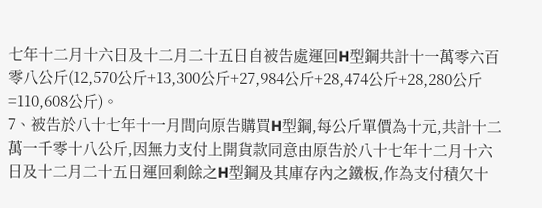七年十二月十六日及十二月二十五日自被告處運回H型鋼共計十一萬零六百零八公斤(12,570公斤+13,300公斤+27,984公斤+28,474公斤+28,280公斤=110,608公斤)。
7、被告於八十七年十一月間向原告購買H型鋼,每公斤單價為十元,共計十二萬一千零十八公斤,因無力支付上開貨款同意由原告於八十七年十二月十六日及十二月二十五日運回剩餘之H型鋼及其庫存內之鐵板,作為支付積欠十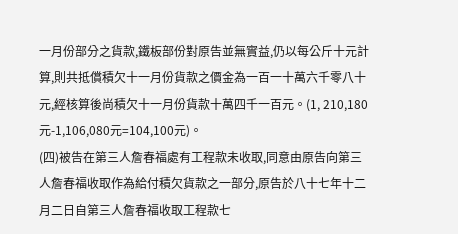一月份部分之貨款,鐵板部份對原告並無實益,仍以每公斤十元計算,則共抵償積欠十一月份貨款之價金為一百一十萬六千零八十元,經核算後尚積欠十一月份貨款十萬四千一百元。(1, 210,180元-1,106,080元=104,100元)。
(四)被告在第三人詹春福處有工程款未收取,同意由原告向第三人詹春福收取作為給付積欠貨款之一部分,原告於八十七年十二月二日自第三人詹春福收取工程款七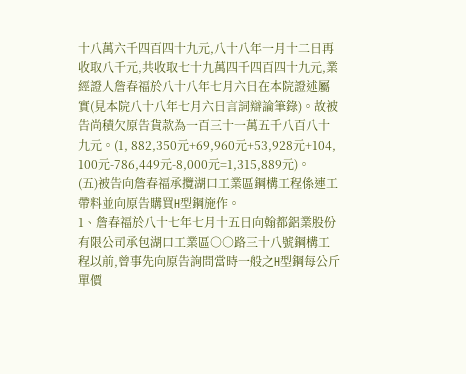十八萬六千四百四十九元,八十八年一月十二日再收取八千元,共收取七十九萬四千四百四十九元,業經證人詹春福於八十八年七月六日在本院證述屬實(見本院八十八年七月六日言詞辯論筆錄)。故被告尚積欠原告貨款為一百三十一萬五千八百八十九元。(1, 882,350元+69,960元+53,928元+104, 100元-786,449元-8,000元=1,315,889元)。
(五)被告向詹春福承攬湖口工業區鋼構工程係連工帶料並向原告購買H型鋼施作。
1、詹春福於八十七年七月十五日向翰都鋁業股份有限公司承包湖口工業區○○路三十八號鋼構工程以前,曾事先向原告詢問當時一般之H型鋼每公斤單價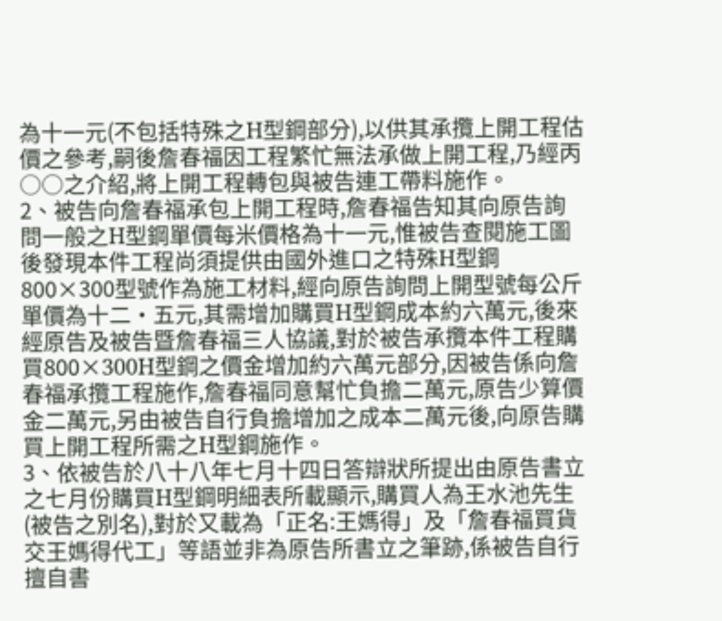為十一元(不包括特殊之H型鋼部分),以供其承攬上開工程估價之參考,嗣後詹春福因工程繁忙無法承做上開工程,乃經丙○○之介紹,將上開工程轉包與被告連工帶料施作。
2、被告向詹春福承包上開工程時,詹春福告知其向原告詢問一般之H型鋼單價每米價格為十一元,惟被告查閱施工圖後發現本件工程尚須提供由國外進口之特殊H型鋼800×300型號作為施工材料,經向原告詢問上開型號每公斤單價為十二‧五元,其需增加購買H型鋼成本約六萬元,後來經原告及被告暨詹春福三人協議,對於被告承攬本件工程購買800×300H型鋼之價金增加約六萬元部分,因被告係向詹春福承攬工程施作,詹春福同意幫忙負擔二萬元,原告少算價金二萬元,另由被告自行負擔增加之成本二萬元後,向原告購買上開工程所需之H型鋼施作。
3、依被告於八十八年七月十四日答辯狀所提出由原告書立之七月份購買H型鋼明細表所載顯示,購買人為王水池先生(被告之別名),對於又載為「正名:王媽得」及「詹春福買貨交王媽得代工」等語並非為原告所書立之筆跡,係被告自行擅自書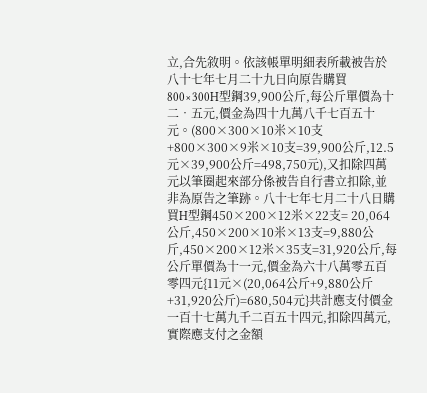立,合先敘明。依該帳單明細表所載被告於八十七年七月二十九日向原告購買800×300H型鋼39,900公斤,每公斤單價為十二‧五元,價金為四十九萬八千七百五十元。(800×300×10米×10支+800×300×9米×10支=39,900公斤,12.5 元×39,900公斤=498,750元),又扣除四萬元以筆圈起來部分係被告自行書立扣除,並非為原告之筆跡。八十七年七月二十八日購買H型鋼450×200×12米×22支= 20,064公斤,450×200×10米×13支=9,880公斤,450×200×12米×35支=31,920公斤,每公斤單價為十一元,價金為六十八萬零五百零四元{11元×(20,064公斤+9,880公斤+31,920公斤)=680,504元}共計應支付價金一百十七萬九千二百五十四元,扣除四萬元,實際應支付之金額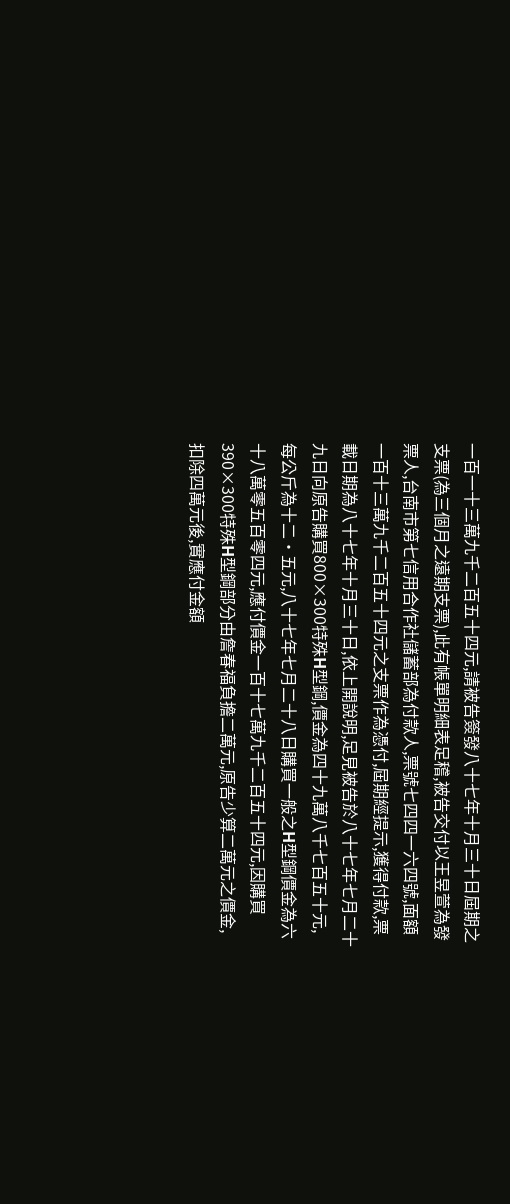一百一十三萬九千二百五十四元,請被告簽發八十七年十月三十日屆期之支票(為三個月之遠期支票),此有帳單明細表足稽,被告交付以王昱萱為發票人,台南市第七信用合作社儲蓄部為付款人,票號七四四一六四號,面額一百十三萬九千二百五十四元之支票作為憑付,屆期經提示,獲得付款,票載日期為八十七年十月三十日,依上開說明,足見被告於八十七年七月二十九日向原告購買800×300特殊H型鋼,價金為四十九萬八千七百五十元,每公斤為十二‧五元,八十七年七月二十八日購買一般之H型鋼價金為六十八萬零五百零四元,應付價金一百十七萬九千二百五十四元,因購買390×300特殊H型鋼部分由詹春福負擔二萬元,原告少算二萬元之價金,扣除四萬元後,實應付金額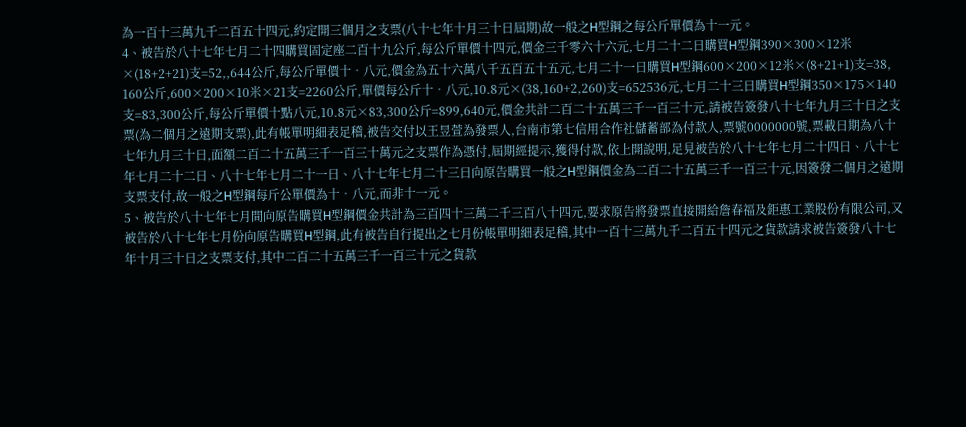為一百十三萬九千二百五十四元,約定開三個月之支票(八十七年十月三十日屆期)故一般之H型鋼之每公斤單價為十一元。
4、被告於八十七年七月二十四購買固定座二百十九公斤,每公斤單價十四元,價金三千零六十六元,七月二十二日購買H型鋼390×300×12米×(18+2+21)支=52,,644公斤,每公斤單價十‧八元,價金為五十六萬八千五百五十五元,七月二十一日購買H型鋼600×200×12米×(8+21+1)支=38, 160公斤,600×200×10米×21支=2260公斤,單價每公斤十‧八元,10.8元×(38,160+2,260)支=652536元,七月二十三日購買H型鋼350×175×140支=83,300公斤,每公斤單價十點八元,10.8元×83,300公斤=899,640元,價金共計二百二十五萬三千一百三十元,請被告簽發八十七年九月三十日之支票(為二個月之遠期支票),此有帳單明細表足稽,被告交付以王昱萱為發票人,台南市第七信用合作社儲蓄部為付款人,票號0000000號,票載日期為八十七年九月三十日,面額二百二十五萬三千一百三十萬元之支票作為憑付,屆期經提示,獲得付款,依上開說明,足見被告於八十七年七月二十四日、八十七年七月二十二日、八十七年七月二十一日、八十七年七月二十三日向原告購買一般之H型鋼價金為二百二十五萬三千一百三十元,因簽發二個月之遠期支票支付,故一般之H型鋼每斤公單價為十‧八元,而非十一元。
5、被告於八十七年七月間向原告購買H型鋼價金共計為三百四十三萬二千三百八十四元,要求原告將發票直接開給詹春福及鉅惠工業股份有限公司,又被告於八十七年七月份向原告購買H型鋼,此有被告自行提出之七月份帳單明細表足稽,其中一百十三萬九千二百五十四元之貨款請求被告簽發八十七年十月三十日之支票支付,其中二百二十五萬三千一百三十元之貨款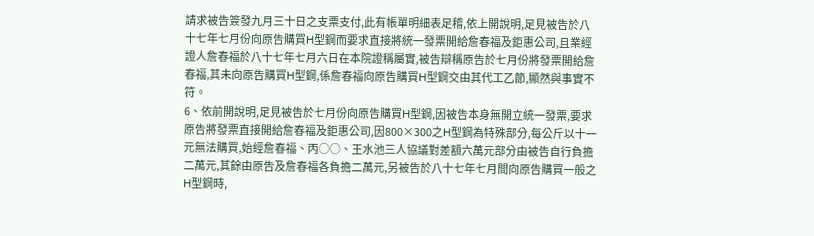請求被告簽發九月三十日之支票支付,此有帳單明細表足稽,依上開說明,足見被告於八十七年七月份向原告購買H型鋼而要求直接將統一發票開給詹春福及鉅惠公司,且業經證人詹春福於八十七年七月六日在本院證稱屬實,被告辯稱原告於七月份將發票開給詹春福,其未向原告購買H型鋼,係詹春福向原告購買H型鋼交由其代工乙節,顯然與事實不符。
6、依前開說明,足見被告於七月份向原告購買H型鋼,因被告本身無開立統一發票,要求原告將發票直接開給詹春福及鉅惠公司,因800×300之H型鋼為特殊部分,每公斤以十一元無法購買,始經詹春福、丙○○、王水池三人協議對差額六萬元部分由被告自行負擔二萬元,其餘由原告及詹春福各負擔二萬元,另被告於八十七年七月間向原告購買一般之H型鋼時,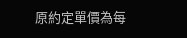原約定單價為每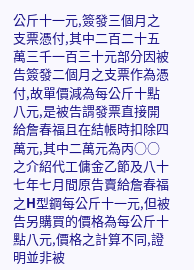公斤十一元,簽發三個月之支票憑付,其中二百二十五萬三千一百三十元部分因被告簽發二個月之支票作為憑付,故單價減為每公斤十點八元,是被告謂發票直接開給詹春福且在結帳時扣除四萬元,其中二萬元為丙○○之介紹代工傭金乙節及八十七年七月間原告賣給詹春福之H型鋼每公斤十一元,但被告另購買的價格為每公斤十點八元,價格之計算不同,證明並非被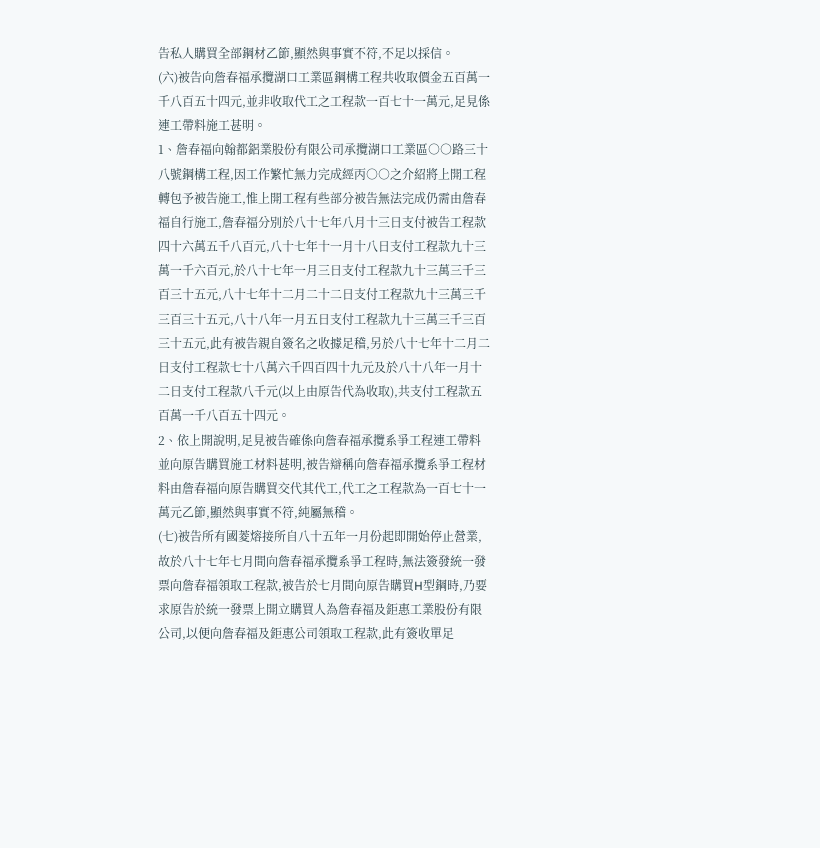告私人購買全部鋼材乙節,顯然與事實不符,不足以採信。
(六)被告向詹春福承攬湖口工業區鋼構工程共收取價金五百萬一千八百五十四元,並非收取代工之工程款一百七十一萬元,足見係連工帶料施工甚明。
1、詹春福向翰都鋁業股份有限公司承攬湖口工業區○○路三十八號鋼構工程,因工作繁忙無力完成經丙○○之介紹將上開工程轉包予被告施工,惟上開工程有些部分被告無法完成仍需由詹春福自行施工,詹春福分別於八十七年八月十三日支付被告工程款四十六萬五千八百元,八十七年十一月十八日支付工程款九十三萬一千六百元,於八十七年一月三日支付工程款九十三萬三千三百三十五元,八十七年十二月二十二日支付工程款九十三萬三千三百三十五元,八十八年一月五日支付工程款九十三萬三千三百三十五元,此有被告親自簽名之收據足稽,另於八十七年十二月二日支付工程款七十八萬六千四百四十九元及於八十八年一月十二日支付工程款八千元(以上由原告代為收取),共支付工程款五百萬一千八百五十四元。
2、依上開說明,足見被告確係向詹春福承攬系爭工程連工帶料並向原告購買施工材料甚明,被告辯稱向詹春福承攬系爭工程材料由詹春福向原告購買交代其代工,代工之工程款為一百七十一萬元乙節,顯然與事實不符,純屬無稽。
(七)被告所有國菱熔接所自八十五年一月份起即開始停止營業,故於八十七年七月間向詹春福承攬系爭工程時,無法簽發統一發票向詹春福領取工程款,被告於七月間向原告購買H型鋼時,乃要求原告於統一發票上開立購買人為詹春福及鉅惠工業股份有限公司,以便向詹春福及鉅惠公司領取工程款,此有簽收單足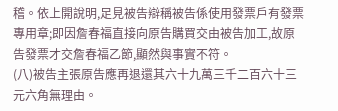稽。依上開說明,足見被告辯稱被告係使用發票戶有發票專用章;即因詹春福直接向原告購買交由被告加工,故原告發票才交詹春福乙節,顯然與事實不符。
(八)被告主張原告應再退還其六十九萬三千二百六十三元六角無理由。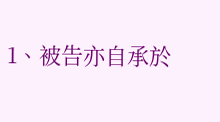1、被告亦自承於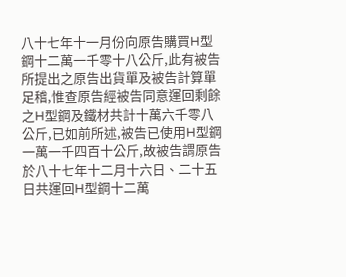八十七年十一月份向原告購買H型鋼十二萬一千零十八公斤,此有被告所提出之原告出貨單及被告計算單足稽,惟查原告經被告同意運回剩餘之H型鋼及鐵材共計十萬六千零八公斤,已如前所述,被告已使用H型鋼一萬一千四百十公斤,故被告謂原告於八十七年十二月十六日、二十五日共運回H型鋼十二萬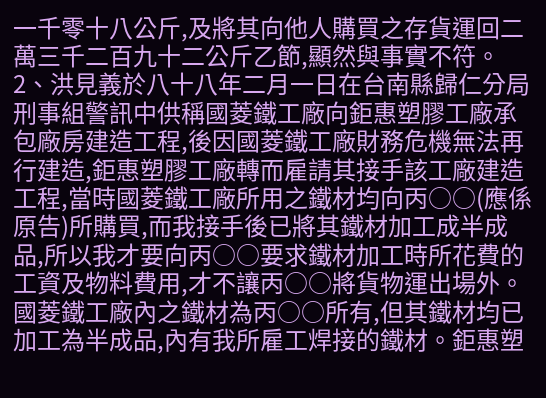一千零十八公斤,及將其向他人購買之存貨運回二萬三千二百九十二公斤乙節,顯然與事實不符。
2、洪見義於八十八年二月一日在台南縣歸仁分局刑事組警訊中供稱國菱鐵工廠向鉅惠塑膠工廠承包廠房建造工程,後因國菱鐵工廠財務危機無法再行建造,鉅惠塑膠工廠轉而雇請其接手該工廠建造工程,當時國菱鐵工廠所用之鐵材均向丙○○(應係原告)所購買,而我接手後已將其鐵材加工成半成品,所以我才要向丙○○要求鐵材加工時所花費的工資及物料費用,才不讓丙○○將貨物運出場外。國菱鐵工廠內之鐵材為丙○○所有,但其鐵材均已加工為半成品,內有我所雇工焊接的鐵材。鉅惠塑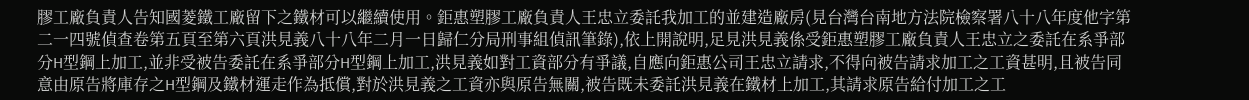膠工廠負責人告知國菱鐵工廠留下之鐵材可以繼續使用。鉅惠塑膠工廠負責人王忠立委託我加工的並建造廠房(見台灣台南地方法院檢察署八十八年度他字第二一四號偵查卷第五頁至第六頁洪見義八十八年二月一日歸仁分局刑事組偵訊筆錄),依上開說明,足見洪見義係受鉅惠塑膠工廠負責人王忠立之委託在系爭部分H型鋼上加工,並非受被告委託在系爭部分H型鋼上加工,洪見義如對工資部分有爭議,自應向鉅惠公司王忠立請求,不得向被告請求加工之工資甚明,且被告同意由原告將庫存之H型鋼及鐵材運走作為抵償,對於洪見義之工資亦與原告無關,被告既未委託洪見義在鐵材上加工,其請求原告給付加工之工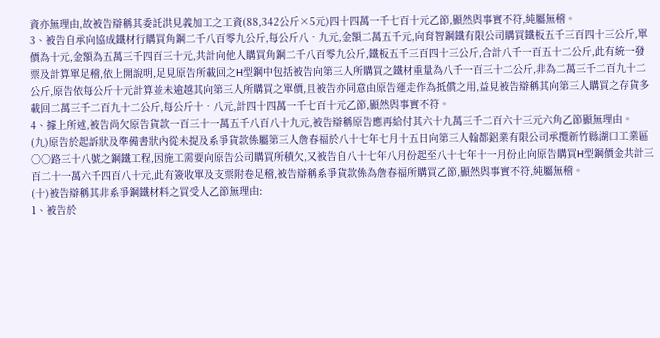資亦無理由,故被告辯稱其委託洪見義加工之工資(88,342公斤×5元)四十四萬一千七百十元乙節,顯然與事實不符,純屬無稽。
3、被告自承向協成鐵材行購買角鋼二千八百零九公斤,每公斤八‧九元,金額二萬五千元,向育智鋼鐵有限公司購買鐵板五千三百四十三公斤,單價為十元,金額為五萬三千四百三十元,共計向他人購買角鋼二千八百零九公斤,鐵板五千三百四十三公斤,合計八千一百五十二公斤,此有統一發票及計算單足稽,依上開說明,足見原告所載回之H型鋼中包括被告向第三人所購買之鐵材重量為八千一百三十二公斤,非為二萬三千二百九十二公斤,原告依每公斤十元計算並未逾越其向第三人所購買之單價,且被告亦同意由原告運走作為抵償之用,益見被告辯稱其向第三人購買之存貨多載回二萬三千二百九十二公斤,每公斤十‧八元,計四十四萬一千七百十元乙節,顯然與事實不符。
4、據上所述,被告尚欠原告貨款一百三十一萬五千八百八十九元,被告辯稱原告應再給付其六十九萬三千二百六十三元六角乙節顯無理由。
(九)原告於起訴狀及準備書狀內從未提及系爭貨款係屬第三人詹春福於八十七年七月十五日向第三人翰都鋁業有限公司承攬新竹縣湖口工業區○○路三十八號之鋼鐵工程,因施工需要向原告公司購買所積欠,又被告自八十七年八月份起至八十七年十一月份止向原告購買H型鋼價金共計三百二十一萬六千四百八十元,此有簽收單及支票附卷足稽,被告辯稱系爭貨款係為詹春福所購買乙節,顯然與事實不符,純屬無稽。
(十)被告辯稱其非系爭鋼鐵材料之買受人乙節無理由:
1、被告於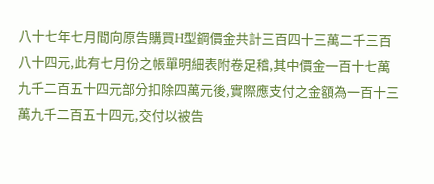八十七年七月間向原告購買H型鋼價金共計三百四十三萬二千三百八十四元,此有七月份之帳單明細表附卷足稽,其中價金一百十七萬九千二百五十四元部分扣除四萬元後,實際應支付之金額為一百十三萬九千二百五十四元,交付以被告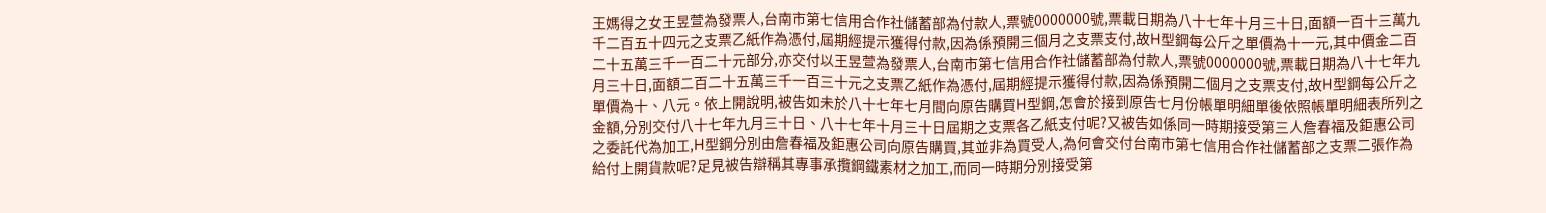王媽得之女王昱萱為發票人,台南市第七信用合作社儲蓄部為付款人,票號0000000號,票載日期為八十七年十月三十日,面額一百十三萬九千二百五十四元之支票乙紙作為憑付,屆期經提示獲得付款,因為係預開三個月之支票支付,故H型鋼每公斤之單價為十一元,其中價金二百二十五萬三千一百二十元部分,亦交付以王昱萱為發票人,台南市第七信用合作社儲蓄部為付款人,票號0000000號,票載日期為八十七年九月三十日,面額二百二十五萬三千一百三十元之支票乙紙作為憑付,屆期經提示獲得付款,因為係預開二個月之支票支付,故H型鋼每公斤之單價為十、八元。依上開說明,被告如未於八十七年七月間向原告購買H型鋼,怎會於接到原告七月份帳單明細單後依照帳單明細表所列之金額,分別交付八十七年九月三十日、八十七年十月三十日屆期之支票各乙紙支付呢?又被告如係同一時期接受第三人詹春福及鉅惠公司之委託代為加工,H型鋼分別由詹春福及鉅惠公司向原告購買,其並非為買受人,為何會交付台南市第七信用合作社儲蓄部之支票二張作為給付上開貨款呢?足見被告辯稱其專事承攬鋼鐵素材之加工,而同一時期分別接受第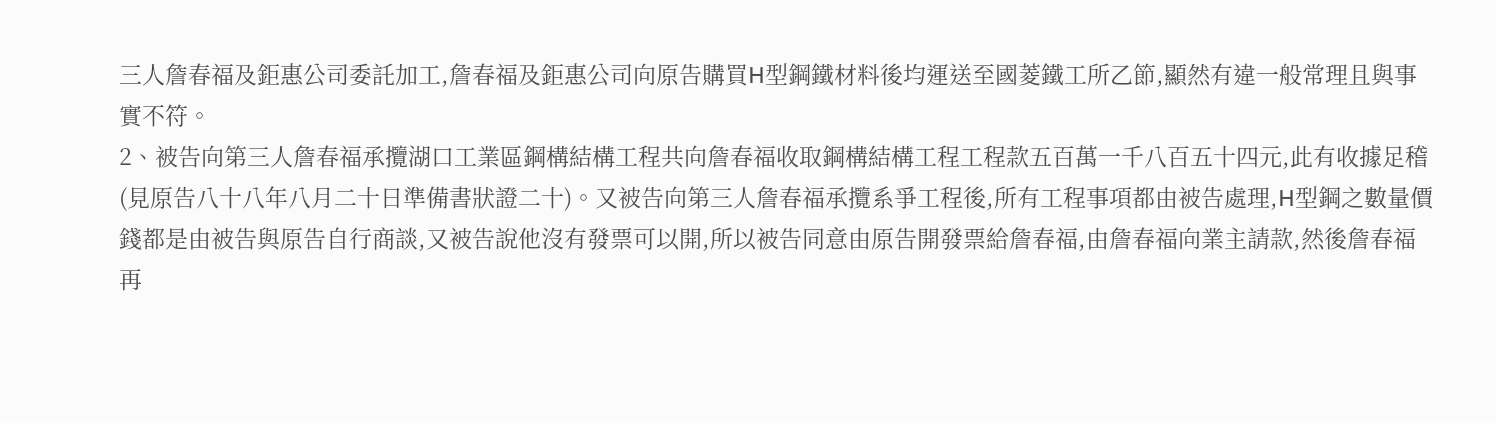三人詹春福及鉅惠公司委託加工,詹春福及鉅惠公司向原告購買H型鋼鐵材料後均運送至國菱鐵工所乙節,顯然有違一般常理且與事實不符。
2、被告向第三人詹春福承攬湖口工業區鋼構結構工程共向詹春福收取鋼構結構工程工程款五百萬一千八百五十四元,此有收據足稽(見原告八十八年八月二十日準備書狀證二十)。又被告向第三人詹春福承攬系爭工程後,所有工程事項都由被告處理,H型鋼之數量價錢都是由被告與原告自行商談,又被告說他沒有發票可以開,所以被告同意由原告開發票給詹春福,由詹春福向業主請款,然後詹春福再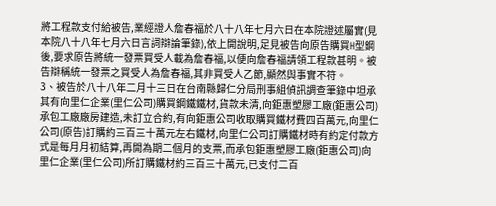將工程款支付給被告,業經證人詹春福於八十八年七月六日在本院證述屬實(見本院八十八年七月六日言詞辯論筆錄),依上開說明,足見被告向原告購買H型鋼後,要求原告將統一發票買受人載為詹春福,以便向詹春福請領工程款甚明。被告辯稱統一發票之買受人為詹春福,其非買受人乙節,顯然與事實不符。
3、被告於八十八年二月十三日在台南縣歸仁分局刑事組偵訊調查筆錄中坦承其有向里仁企業(里仁公司)購買鋼鐵鐵材,貨款未清,向鉅惠塑膠工廠(鉅惠公司)承包工廠廠房建造,未訂立合約,有向鉅惠公司收取購買鐵材費四百萬元,向里仁公司(原告)訂購約三百三十萬元左右鐵材,向里仁公司訂購鐵材時有約定付款方式是每月月初結算,再開為期二個月的支票,而承包鉅惠塑膠工廠(鉅惠公司)向里仁企業(里仁公司)所訂購鐵材約三百三十萬元,已支付二百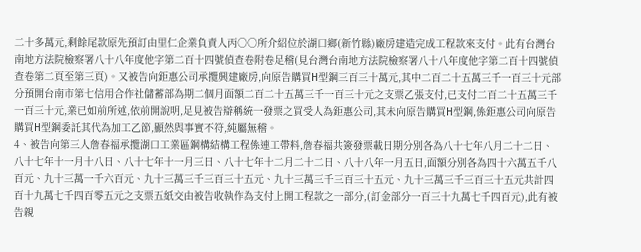二十多萬元,剩餘尾款原先預訂由里仁企業負責人丙○○所介紹位於湖口鄉(新竹縣)廠房建造完成工程款來支付。此有台灣台南地方法院檢察署八十八年度他字第二百十四號偵查卷附卷足稽(見台灣台南地方法院檢察署八十八年度他字第二百十四號偵查卷第二頁至第三頁)。又被告向鉅惠公司承攬興建廠房,向原告購買H型鋼三百三十萬元,其中二百二十五萬三千一百三十元部分預開台南市第七信用合作社儲蓄部為期二個月面額二百二十五萬三千一百三十元之支票乙張支付,已支付二百二十五萬三千一百三十元,業已如前所述,依前開說明,足見被告辯稱統一發票之買受人為鉅惠公司,其未向原告購買H型鋼,係鉅惠公司向原告購買H型鋼委託其代為加工乙節,顯然與事實不符,純屬無稽。
4、被告向第三人詹春福承攬湖口工業區鋼構結構工程係連工帶料,詹春福共簽發票載日期分別各為八十七年八月二十二日、八十七年十一月十八日、八十七年十一月三日、八十七年十二月二十二日、八十八年一月五日,面額分別各為四十六萬五千八百元、九十三萬一千六百元、九十三萬三千三百三十五元、九十三萬三千三百三十五元、九十三萬三千三百三十五元共計四百十九萬七千四百零五元之支票五紙交由被告收執作為支付上開工程款之一部分,(訂金部分一百三十九萬七千四百元),此有被告親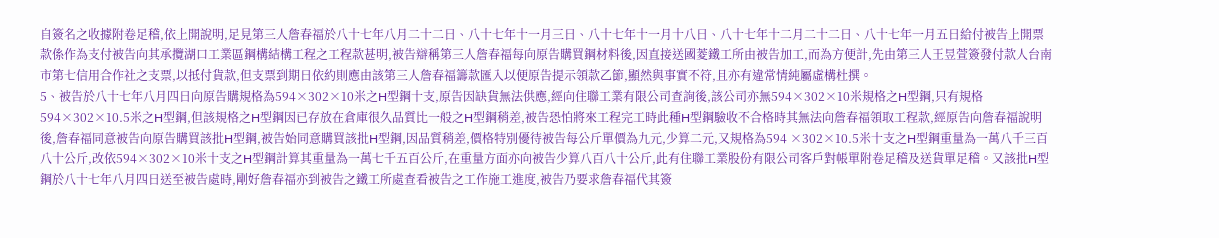自簽名之收據附卷足稽,依上開說明,足見第三人詹春福於八十七年八月二十二日、八十七年十一月三日、八十七年十一月十八日、八十七年十二月二十二日、八十七年一月五日給付被告上開票款係作為支付被告向其承攬湖口工業區鋼構結構工程之工程款甚明,被告辯稱第三人詹春福每向原告購買鋼材料後,因直接送國菱鐵工所由被告加工,而為方便計,先由第三人王昱萱簽發付款人台南市第七信用合作社之支票,以抵付貨款,但支票到期日依約則應由該第三人詹春福籌款匯入以便原告提示領款乙節,顯然與事實不符,且亦有違常情純屬虛構杜撰。
5、被告於八十七年八月四日向原告購規格為594×302×10米之H型鋼十支,原告因缺貨無法供應,經向住聯工業有限公司查詢後,該公司亦無594×302×10米規格之H型鋼,只有規格594×302×10.5米之H型鋼,但該規格之H型鋼因已存放在倉庫很久品質比一般之H型鋼稍差,被告恐怕將來工程完工時此種H型鋼驗收不合格時其無法向詹春福領取工程款,經原告向詹春福說明後,詹春福同意被告向原告購買該批H型鋼,被告始同意購買該批H型鋼,因品質稍差,價格特別優待被告每公斤單價為九元,少算二元,又規格為594 ×302×10.5米十支之H型鋼重量為一萬八千三百八十公斤,改依594×302×10米十支之H型鋼計算其重量為一萬七千五百公斤,在重量方面亦向被告少算八百八十公斤,此有住聯工業股份有限公司客戶對帳單附卷足稽及送貨單足稽。又該批H型鋼於八十七年八月四日送至被告處時,剛好詹春福亦到被告之鐵工所處查看被告之工作施工進度,被告乃要求詹春福代其簽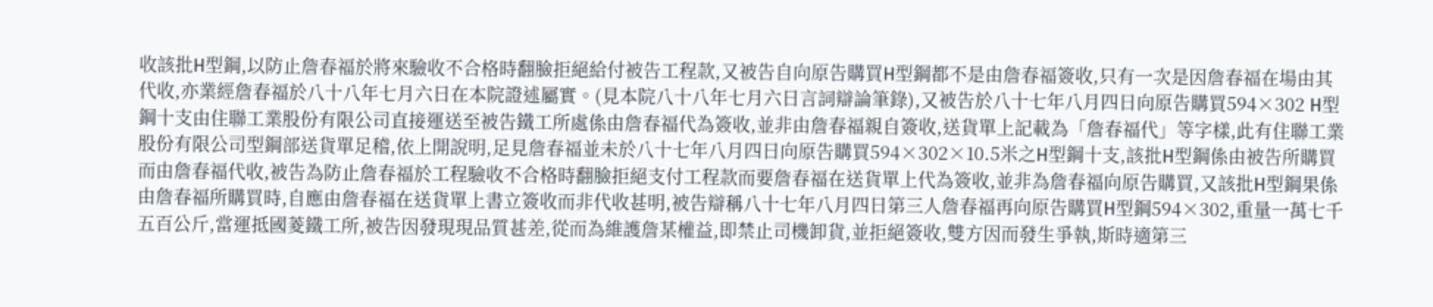收該批H型鋼,以防止詹春福於將來驗收不合格時翻臉拒絕給付被告工程款,又被告自向原告購買H型鋼都不是由詹春福簽收,只有一次是因詹春福在場由其代收,亦業經詹春福於八十八年七月六日在本院證述屬實。(見本院八十八年七月六日言詞辯論筆錄),又被告於八十七年八月四日向原告購買594×302 H型鋼十支由住聯工業股份有限公司直接運送至被告鐵工所處係由詹春福代為簽收,並非由詹春福親自簽收,送貨單上記載為「詹春福代」等字樣,此有住聯工業股份有限公司型鋼部送貨單足稽,依上開說明,足見詹春福並未於八十七年八月四日向原告購買594×302×10.5米之H型鋼十支,該批H型鋼係由被告所購買而由詹春福代收,被告為防止詹春福於工程驗收不合格時翻臉拒絕支付工程款而要詹春福在送貨單上代為簽收,並非為詹春福向原告購買,又該批H型鋼果係由詹春福所購買時,自應由詹春福在送貨單上書立簽收而非代收甚明,被告辯稱八十七年八月四日第三人詹春福再向原告購買H型鋼594×302,重量一萬七千五百公斤,當運抵國菱鐵工所,被告因發現現品質甚差,從而為維護詹某權益,即禁止司機卸貨,並拒絕簽收,雙方因而發生爭執,斯時適第三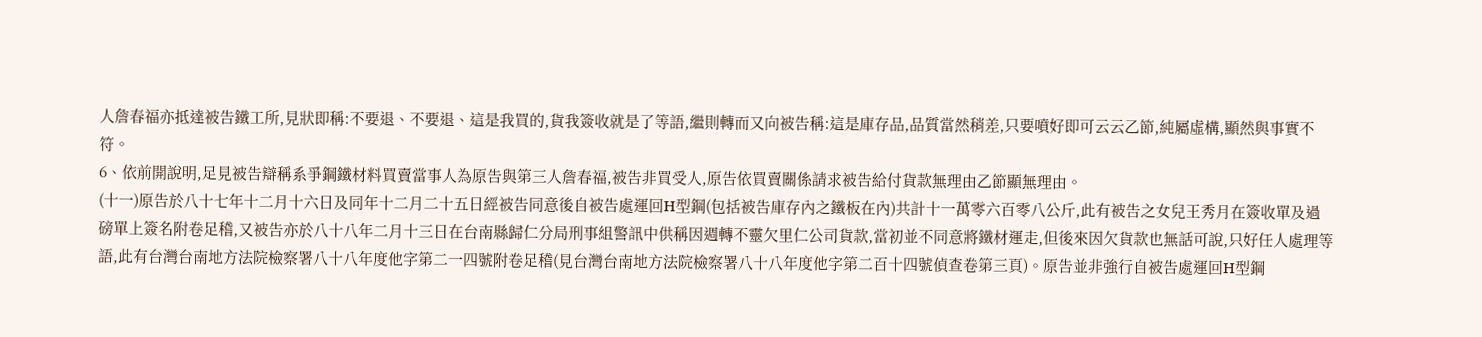人詹春福亦抵達被告鐵工所,見狀即稱:不要退、不要退、這是我買的,貨我簽收就是了等語,繼則轉而又向被告稱:這是庫存品,品質當然稍差,只要噴好即可云云乙節,純屬虛構,顯然與事實不符。
6、依前開說明,足見被告辯稱系爭鋼鐵材料買賣當事人為原告與第三人詹春福,被告非買受人,原告依買賣關係請求被告給付貨款無理由乙節顯無理由。
(十一)原告於八十七年十二月十六日及同年十二月二十五日經被告同意後自被告處運回H型鋼(包括被告庫存內之鐵板在內)共計十一萬零六百零八公斤,此有被告之女兒王秀月在簽收單及過磅單上簽名附卷足稽,又被告亦於八十八年二月十三日在台南縣歸仁分局刑事組警訊中供稱因週轉不靈欠里仁公司貨款,當初並不同意將鐵材運走,但後來因欠貨款也無話可說,只好任人處理等語,此有台灣台南地方法院檢察署八十八年度他字第二一四號附卷足稽(見台灣台南地方法院檢察署八十八年度他字第二百十四號偵查卷第三頁)。原告並非強行自被告處運回H型鋼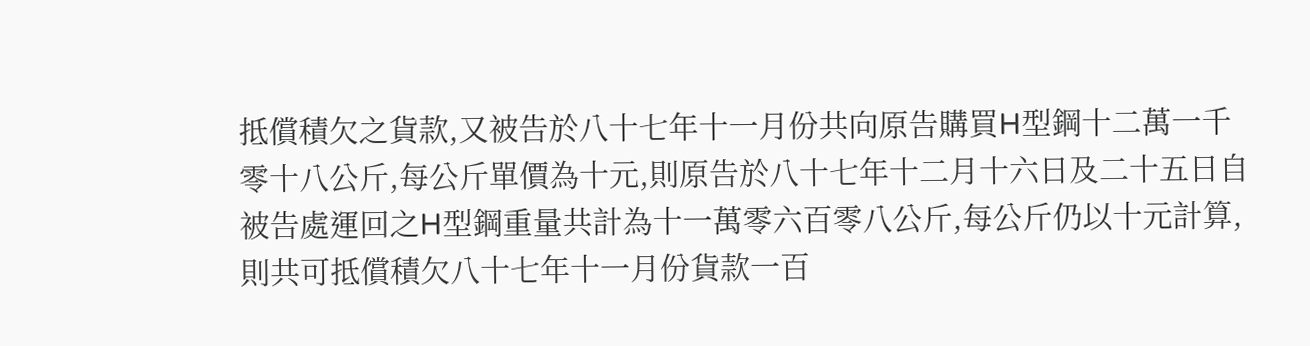抵償積欠之貨款,又被告於八十七年十一月份共向原告購買H型鋼十二萬一千零十八公斤,每公斤單價為十元,則原告於八十七年十二月十六日及二十五日自被告處運回之H型鋼重量共計為十一萬零六百零八公斤,每公斤仍以十元計算,則共可抵償積欠八十七年十一月份貨款一百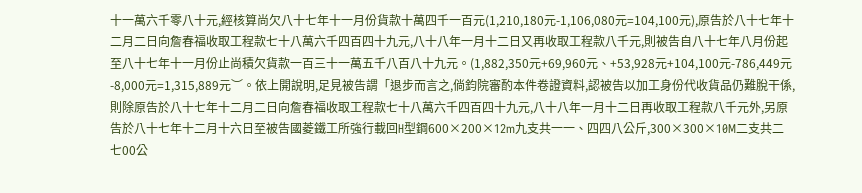十一萬六千零八十元,經核算尚欠八十七年十一月份貨款十萬四千一百元(1,210,180元-1,106,080元=104,100元),原告於八十七年十二月二日向詹春福收取工程款七十八萬六千四百四十九元,八十八年一月十二日又再收取工程款八千元,則被告自八十七年八月份起至八十七年十一月份止尚積欠貨款一百三十一萬五千八百八十九元。(1,882,350元+69,960元、+53,928元+104,100元-786,449元-8,000元=1,315,889元︶。依上開說明,足見被告謂「退步而言之,倘鈞院審酌本件卷證資料,認被告以加工身份代收貨品仍難脫干係,則除原告於八十七年十二月二日向詹春福收取工程款七十八萬六千四百四十九元,八十八年一月十二日再收取工程款八千元外,另原告於八十七年十二月十六日至被告國菱鐵工所強行載回H型鋼600×200×12m九支共一一、四四八公斤,300×300×10M二支共二七00公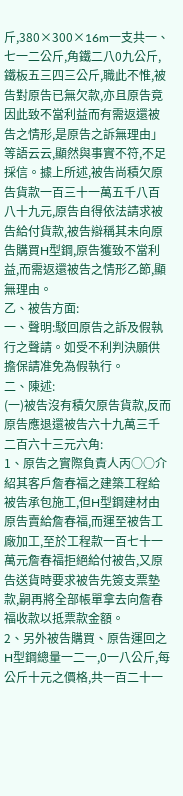斤,380×300×16m一支共一、七一二公斤,角鐵二八0九公斤,鐵板五三四三公斤,職此不惟,被告對原告已無欠款,亦且原告竟因此致不當利益而有需返還被告之情形,是原告之訴無理由」等語云云,顯然與事實不符,不足採信。據上所述,被告尚積欠原告貨款一百三十一萬五千八百八十九元,原告自得依法請求被告給付貨款,被告辯稱其未向原告購買H型鋼,原告獲致不當利益,而需返還被告之情形乙節,顯無理由。
乙、被告方面:
一、聲明:駁回原告之訴及假執行之聲請。如受不利判決願供擔保請准免為假執行。
二、陳述:
(一)被告沒有積欠原告貨款,反而原告應退還被告六十九萬三千二百六十三元六角:
1、原告之實際負責人丙○○介紹其客戶詹春福之建築工程給被告承包施工,但H型鋼建材由原告賣給詹春福,而運至被告工廠加工,至於工程款一百七十一萬元詹春福拒絕給付被告,又原告送貨時要求被告先簽支票墊款,嗣再將全部帳單拿去向詹春福收款以抵票款金額。
2、另外被告購買、原告運回之H型鋼總量一二一,0一八公斤,每公斤十元之價格,共一百二十一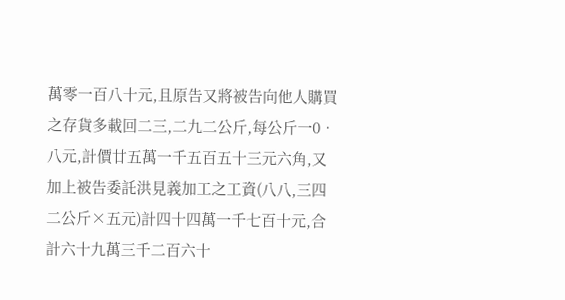萬零一百八十元,且原告又將被告向他人購買之存貨多載回二三,二九二公斤,每公斤一0‧八元,計價廿五萬一千五百五十三元六角,又加上被告委託洪見義加工之工資(八八,三四二公斤×五元)計四十四萬一千七百十元,合計六十九萬三千二百六十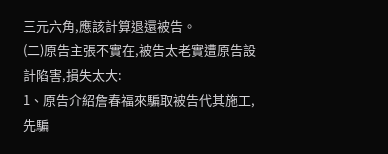三元六角,應該計算退還被告。
(二)原告主張不實在,被告太老實遭原告設計陷害,損失太大:
1、原告介紹詹春福來騙取被告代其施工,先騙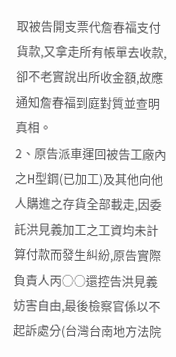取被告開支票代詹春福支付貨款,又拿走所有帳單去收款,卻不老實說出所收金額,故應通知詹春福到庭對質並查明真相。
2、原告派車運回被告工廠內之H型鋼(已加工)及其他向他人購進之存貨全部載走,因委託洪見義加工之工資均未計算付款而發生糾紛,原告實際負責人丙○○還控告洪見義妨害自由,最後檢察官係以不起訴處分(台灣台南地方法院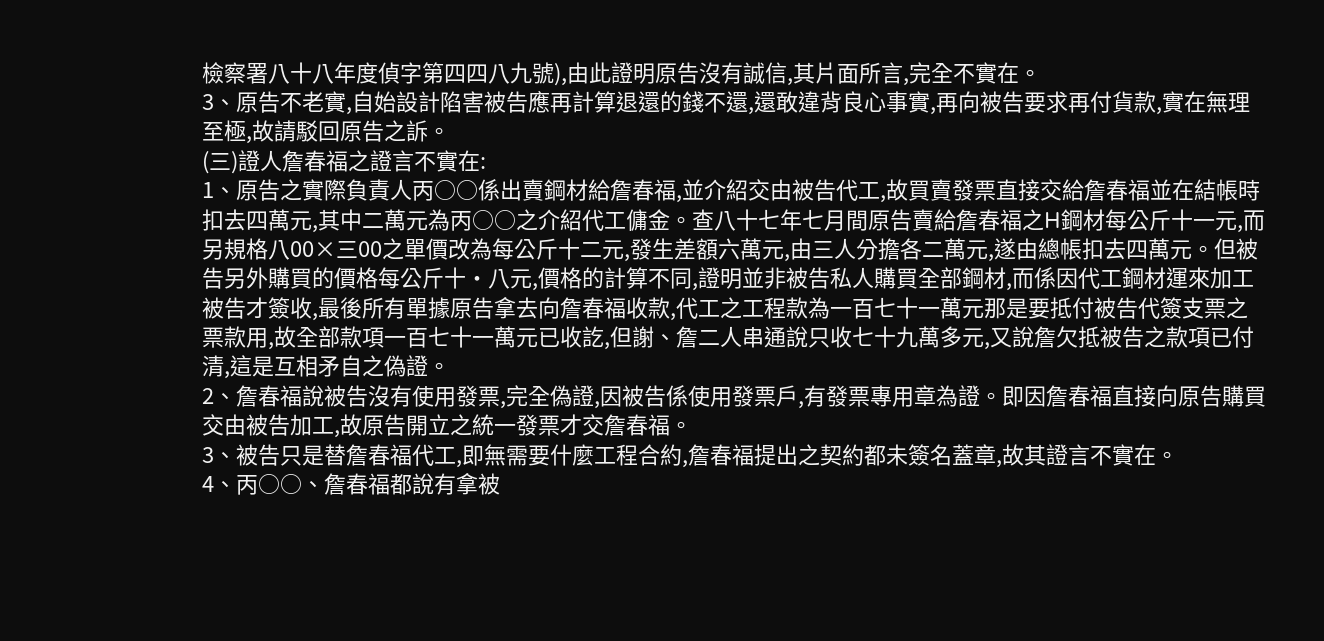檢察署八十八年度偵字第四四八九號),由此證明原告沒有誠信,其片面所言,完全不實在。
3、原告不老實,自始設計陷害被告應再計算退還的錢不還,還敢違背良心事實,再向被告要求再付貨款,實在無理至極,故請駁回原告之訴。
(三)證人詹春福之證言不實在:
1、原告之實際負責人丙○○係出賣鋼材給詹春福,並介紹交由被告代工,故買賣發票直接交給詹春福並在結帳時扣去四萬元,其中二萬元為丙○○之介紹代工傭金。查八十七年七月間原告賣給詹春福之H鋼材每公斤十一元,而另規格八00×三00之單價改為每公斤十二元,發生差額六萬元,由三人分擔各二萬元,遂由總帳扣去四萬元。但被告另外購買的價格每公斤十‧八元,價格的計算不同,證明並非被告私人購買全部鋼材,而係因代工鋼材運來加工被告才簽收,最後所有單據原告拿去向詹春福收款,代工之工程款為一百七十一萬元那是要抵付被告代簽支票之票款用,故全部款項一百七十一萬元已收訖,但謝、詹二人串通說只收七十九萬多元,又說詹欠抵被告之款項已付清,這是互相矛自之偽證。
2、詹春福說被告沒有使用發票,完全偽證,因被告係使用發票戶,有發票專用章為證。即因詹春福直接向原告購買交由被告加工,故原告開立之統一發票才交詹春福。
3、被告只是替詹春福代工,即無需要什麼工程合約,詹春福提出之契約都未簽名蓋章,故其證言不實在。
4、丙○○、詹春福都說有拿被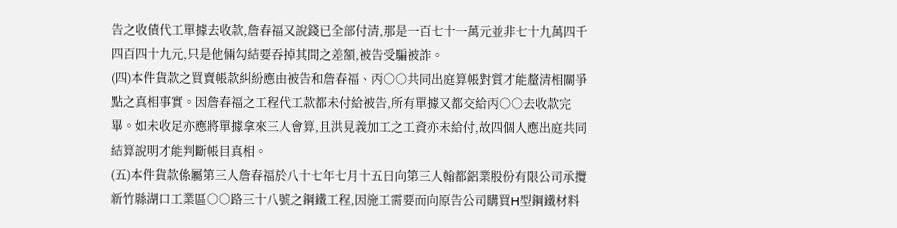告之收債代工單據去收款,詹春福又說錢已全部付清,那是一百七十一萬元並非七十九萬四千四百四十九元,只是他倆勾結要吞掉其間之差額,被告受騙被詐。
(四)本件貨款之買賣帳款糾紛應由被告和詹春福、丙○○共同出庭算帳對質才能釐清相關爭點之真相事實。因詹春福之工程代工款都未付給被告,所有單據又都交給丙○○去收款完畢。如未收足亦應將單據拿來三人會算,且洪見義加工之工資亦未給付,故四個人應出庭共同結算說明才能判斷帳目真相。
(五)本件貨款係屬第三人詹春福於八十七年七月十五日向第三人翰都鋁業股份有限公司承攬新竹縣湖口工業區○○路三十八號之鋼鐵工程,因施工需要而向原告公司購買H型鋼鐵材料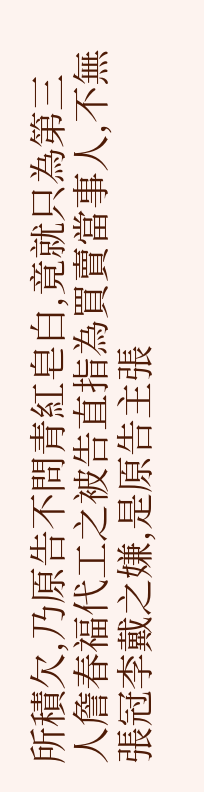所積欠,乃原告不問青紅皂白,竟就只為第三人詹春福代工之被告直指為買賣當事人,不無張冠李戴之嫌,是原告主張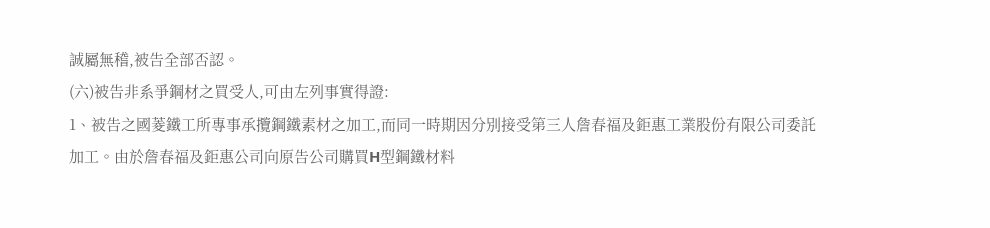誠屬無稽,被告全部否認。
(六)被告非系爭鋼材之買受人,可由左列事實得證:
1、被告之國菱鐵工所專事承攬鋼鐵素材之加工,而同一時期因分別接受第三人詹春福及鉅惠工業股份有限公司委託加工。由於詹春福及鉅惠公司向原告公司購買H型鋼鐵材料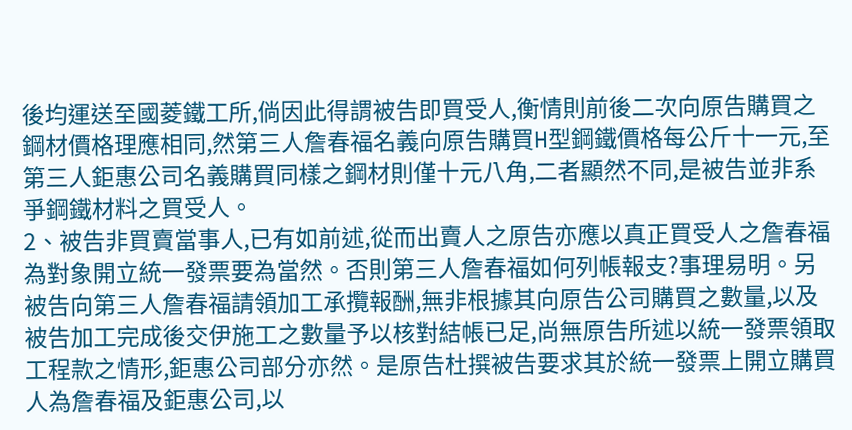後均運送至國菱鐵工所,倘因此得謂被告即買受人,衡情則前後二次向原告購買之鋼材價格理應相同,然第三人詹春福名義向原告購買H型鋼鐵價格每公斤十一元,至第三人鉅惠公司名義購買同樣之鋼材則僅十元八角,二者顯然不同,是被告並非系爭鋼鐵材料之買受人。
2、被告非買賣當事人,已有如前述,從而出賣人之原告亦應以真正買受人之詹春福為對象開立統一發票要為當然。否則第三人詹春福如何列帳報支?事理易明。另被告向第三人詹春福請領加工承攬報酬,無非根據其向原告公司購買之數量,以及被告加工完成後交伊施工之數量予以核對結帳已足,尚無原告所述以統一發票領取工程款之情形,鉅惠公司部分亦然。是原告杜撰被告要求其於統一發票上開立購買人為詹春福及鉅惠公司,以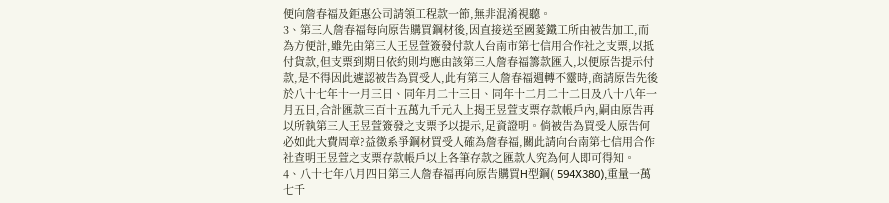便向詹春福及鉅惠公司請領工程款一節,無非混淆視聽。
3、第三人詹春福每向原告購買鋼材後,因直接送至國菱鐵工所由被告加工,而為方便計,雖先由第三人王昱萱簽發付款人台南市第七信用合作社之支票,以抵付貨款,但支票到期日依約則均應由該第三人詹春福籌款匯入,以便原告提示付款,是不得因此遽認被告為買受人,此有第三人詹春福週轉不靈時,商請原告先後於八十七年十一月三日、同年月二十三日、同年十二月二十二日及八十八年一月五日,合計匯款三百十五萬九千元入上揭王昱萱支票存款帳戶內,嗣由原告再以所執第三人王昱萱簽發之支票予以提示,足資證明。倘被告為買受人原告何必如此大費周章?益徵系爭鋼材買受人確為詹春福,關此請向台南第七信用合作社查明王昱萱之支票存款帳戶以上各筆存款之匯款人究為何人即可得知。
4、八十七年八月四日第三人詹春福再向原告購買H型鋼( 594X380),重量一萬七千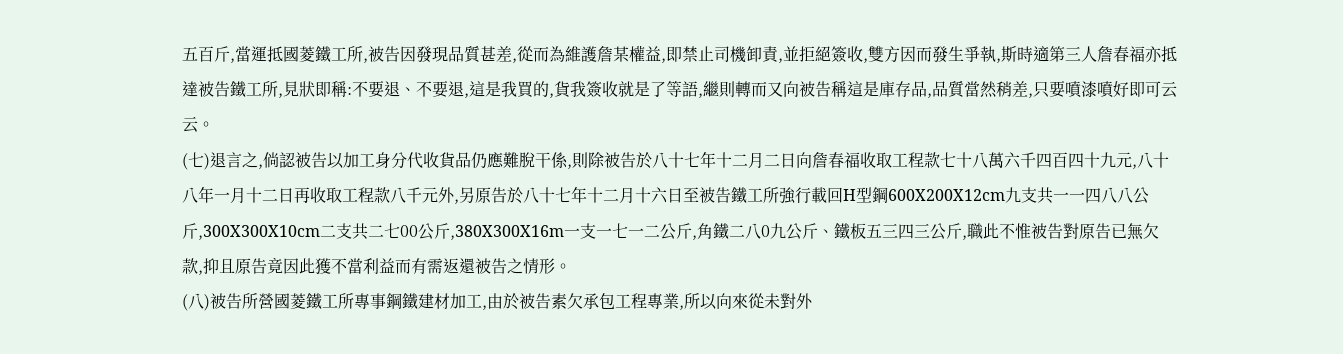五百斤,當運抵國菱鐵工所,被告因發現品質甚差,從而為維護詹某權益,即禁止司機卸責,並拒絕簽收,雙方因而發生爭執,斯時適第三人詹春福亦抵達被告鐵工所,見狀即稱:不要退、不要退,這是我買的,貨我簽收就是了等語,繼則轉而又向被告稱這是庫存品,品質當然稍差,只要噴漆噴好即可云云。
(七)退言之,倘認被告以加工身分代收貨品仍應難脫干係,則除被告於八十七年十二月二日向詹春福收取工程款七十八萬六千四百四十九元,八十八年一月十二日再收取工程款八千元外,另原告於八十七年十二月十六日至被告鐵工所強行載回H型鋼600X200X12cm九支共一一四八八公斤,300X300X10cm二支共二七00公斤,380X300X16m一支一七一二公斤,角鐵二八0九公斤、鐵板五三四三公斤,職此不惟被告對原告已無欠款,抑且原告竟因此獲不當利益而有需返還被告之情形。
(八)被告所營國菱鐵工所專事鋼鐵建材加工,由於被告素欠承包工程專業,所以向來從未對外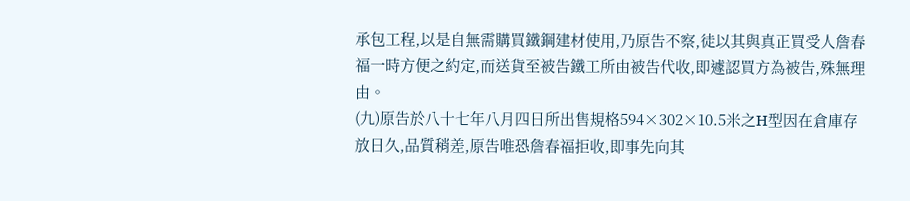承包工程,以是自無需購買鐵鋼建材使用,乃原告不察,徒以其與真正買受人詹春福一時方便之約定,而送貨至被告鐵工所由被告代收,即遽認買方為被告,殊無理由。
(九)原告於八十七年八月四日所出售規格594×302×10.5米之H型因在倉庫存放日久,品質稍差,原告唯恐詹春福拒收,即事先向其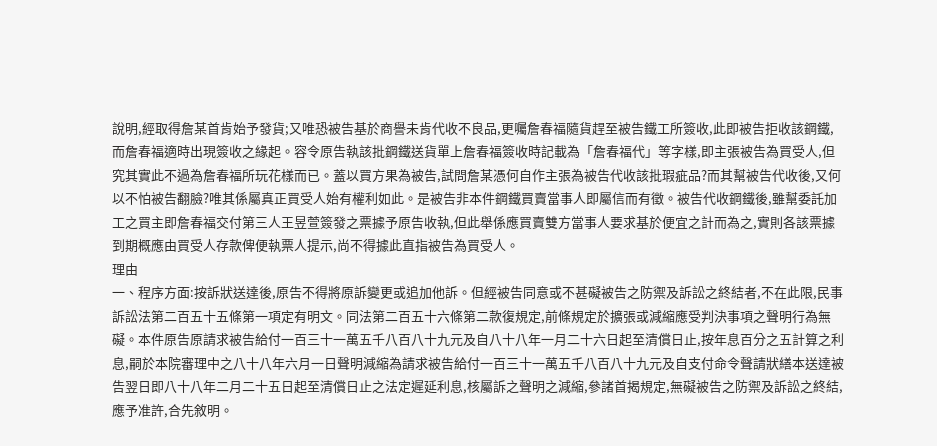說明,經取得詹某首肯始予發貨;又唯恐被告基於商譽未肯代收不良品,更囑詹春福隨貨趕至被告鐵工所簽收,此即被告拒收該鋼鐵,而詹春福適時出現簽收之緣起。容令原告執該批鋼鐵送貨單上詹春福簽收時記載為「詹春福代」等字樣,即主張被告為買受人,但究其實此不過為詹春福所玩花樣而已。蓋以買方果為被告,試問詹某憑何自作主張為被告代收該批瑕疵品?而其幫被告代收後,又何以不怕被告翻臉?唯其係屬真正買受人始有權利如此。是被告非本件鋼鐵買賣當事人即屬信而有徵。被告代收鋼鐵後,雖幫委託加工之買主即詹春福交付第三人王昱萱簽發之票據予原告收執,但此舉係應買賣雙方當事人要求基於便宜之計而為之,實則各該票據到期概應由買受人存款俾便執票人提示,尚不得據此直指被告為買受人。
理由
一、程序方面:按訴狀送達後,原告不得將原訴變更或追加他訴。但經被告同意或不甚礙被告之防禦及訴訟之終結者,不在此限,民事訴訟法第二百五十五條第一項定有明文。同法第二百五十六條第二款復規定,前條規定於擴張或減縮應受判決事項之聲明行為無礙。本件原告原請求被告給付一百三十一萬五千八百八十九元及自八十八年一月二十六日起至清償日止,按年息百分之五計算之利息,嗣於本院審理中之八十八年六月一日聲明減縮為請求被告給付一百三十一萬五千八百八十九元及自支付命令聲請狀繕本送達被告翌日即八十八年二月二十五日起至清償日止之法定遲延利息,核屬訴之聲明之減縮,參諸首揭規定,無礙被告之防禦及訴訟之終結,應予准許,合先敘明。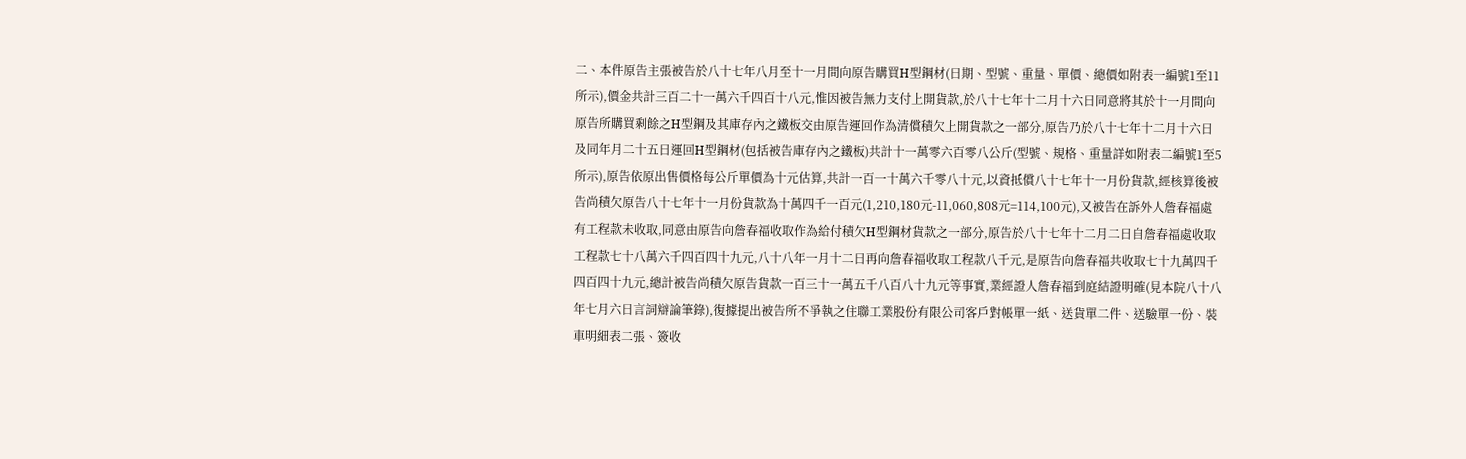二、本件原告主張被告於八十七年八月至十一月間向原告購買H型鋼材(日期、型號、重量、單價、總價如附表一編號1至11所示),價金共計三百二十一萬六千四百十八元,惟因被告無力支付上開貨款,於八十七年十二月十六日同意將其於十一月間向原告所購買剩餘之H型鋼及其庫存內之鐵板交由原告運回作為清償積欠上開貨款之一部分,原告乃於八十七年十二月十六日及同年月二十五日運回H型鋼材(包括被告庫存內之鐵板)共計十一萬零六百零八公斤(型號、規格、重量詳如附表二編號1至5所示),原告依原出售價格每公斤單價為十元估算,共計一百一十萬六千零八十元,以資抵償八十七年十一月份貨款,經核算後被告尚積欠原告八十七年十一月份貨款為十萬四千一百元(1,210,180元-11,060,808元=114,100元),又被告在訴外人詹春福處有工程款未收取,同意由原告向詹春福收取作為給付積欠H型鋼材貨款之一部分,原告於八十七年十二月二日自詹春福處收取工程款七十八萬六千四百四十九元,八十八年一月十二日再向詹春福收取工程款八千元,是原告向詹春福共收取七十九萬四千四百四十九元,總計被告尚積欠原告貨款一百三十一萬五千八百八十九元等事實,業經證人詹春福到庭結證明確(見本院八十八年七月六日言詞辯論筆錄),復據提出被告所不爭執之住聯工業股份有限公司客戶對帳單一紙、送貨單二件、送驗單一份、裝車明細表二張、簽收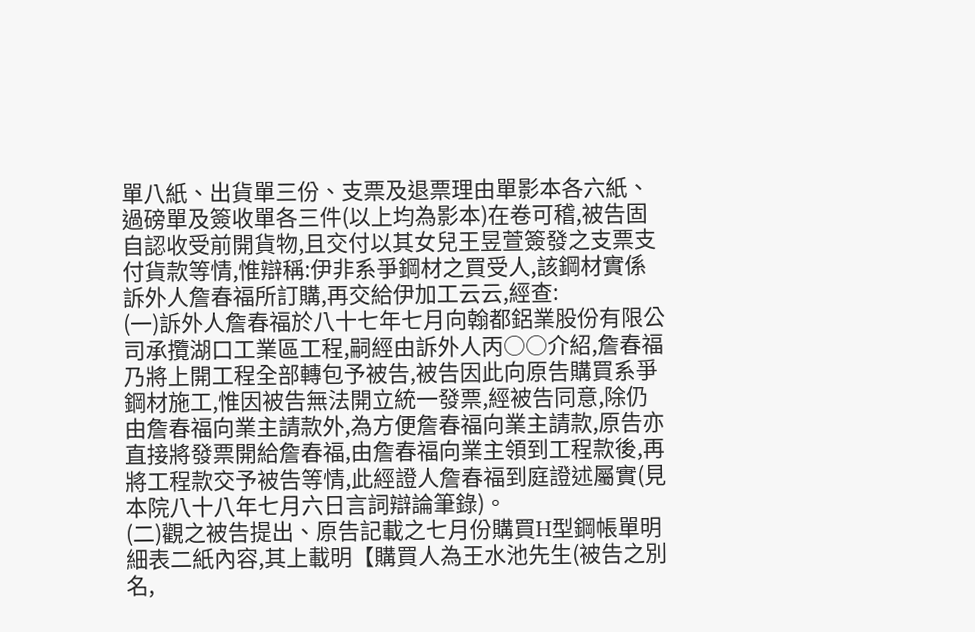單八紙、出貨單三份、支票及退票理由單影本各六紙、過磅單及簽收單各三件(以上均為影本)在卷可稽,被告固自認收受前開貨物,且交付以其女兒王昱萱簽發之支票支付貨款等情,惟辯稱:伊非系爭鋼材之買受人,該鋼材實係訴外人詹春福所訂購,再交給伊加工云云,經查:
(一)訴外人詹春福於八十七年七月向翰都鋁業股份有限公司承攬湖口工業區工程,嗣經由訴外人丙○○介紹,詹春福乃將上開工程全部轉包予被告,被告因此向原告購買系爭鋼材施工,惟因被告無法開立統一發票,經被告同意,除仍由詹春福向業主請款外,為方便詹春福向業主請款,原告亦直接將發票開給詹春福,由詹春福向業主領到工程款後,再將工程款交予被告等情,此經證人詹春福到庭證述屬實(見本院八十八年七月六日言詞辯論筆錄)。
(二)觀之被告提出、原告記載之七月份購買H型鋼帳單明細表二紙內容,其上載明【購買人為王水池先生(被告之別名,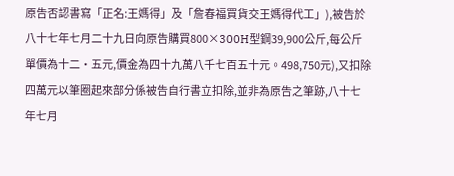原告否認書寫「正名:王媽得」及「詹春福買貨交王媽得代工」),被告於八十七年七月二十九日向原告購買800×300H型鋼39,900公斤,每公斤單價為十二‧五元,價金為四十九萬八千七百五十元。498,750元),又扣除四萬元以筆圈起來部分係被告自行書立扣除,並非為原告之筆跡,八十七年七月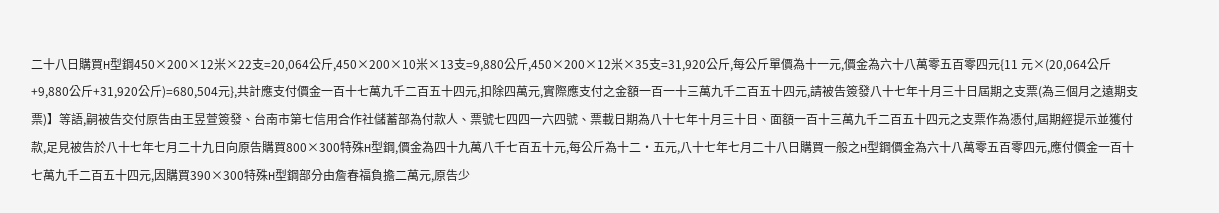二十八日購買H型鋼450×200×12米×22支=20,064公斤,450×200×10米×13支=9,880公斤,450×200×12米×35支=31,920公斤,每公斤單價為十一元,價金為六十八萬零五百零四元{11 元×(20,064公斤+9,880公斤+31,920公斤)=680,504元},共計應支付價金一百十七萬九千二百五十四元,扣除四萬元,實際應支付之金額一百一十三萬九千二百五十四元,請被告簽發八十七年十月三十日屆期之支票(為三個月之遠期支票)】等語,嗣被告交付原告由王昱萱簽發、台南市第七信用合作社儲蓄部為付款人、票號七四四一六四號、票載日期為八十七年十月三十日、面額一百十三萬九千二百五十四元之支票作為憑付,屆期經提示並獲付款,足見被告於八十七年七月二十九日向原告購買800×300特殊H型鋼,價金為四十九萬八千七百五十元,每公斤為十二‧五元,八十七年七月二十八日購買一般之H型鋼價金為六十八萬零五百零四元,應付價金一百十七萬九千二百五十四元,因購買390×300特殊H型鋼部分由詹春福負擔二萬元,原告少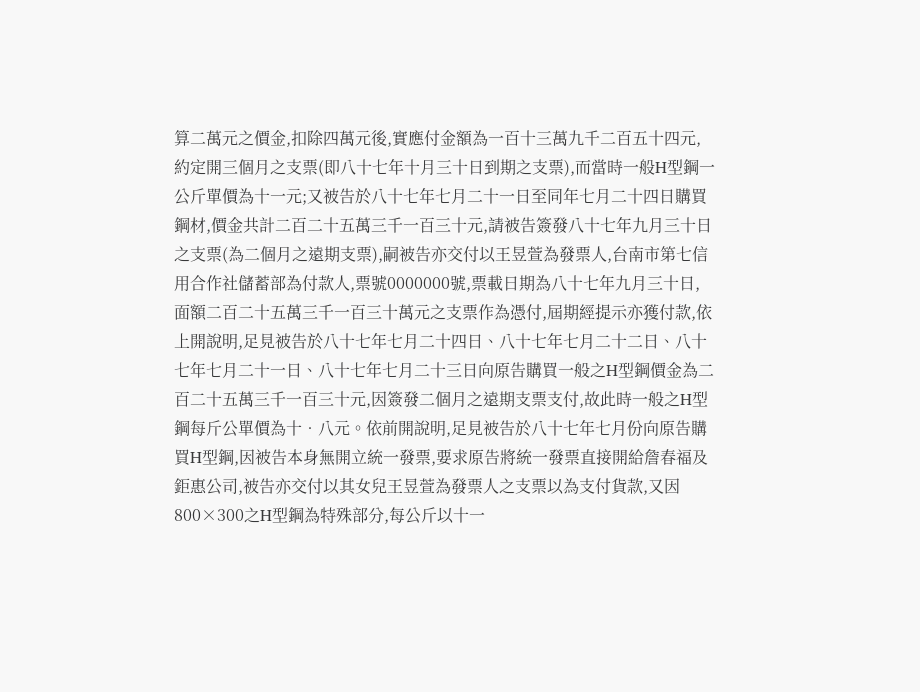算二萬元之價金,扣除四萬元後,實應付金額為一百十三萬九千二百五十四元,約定開三個月之支票(即八十七年十月三十日到期之支票),而當時一般H型鋼一公斤單價為十一元;又被告於八十七年七月二十一日至同年七月二十四日購買鋼材,價金共計二百二十五萬三千一百三十元,請被告簽發八十七年九月三十日之支票(為二個月之遠期支票),嗣被告亦交付以王昱萱為發票人,台南市第七信用合作社儲蓄部為付款人,票號0000000號,票載日期為八十七年九月三十日,面額二百二十五萬三千一百三十萬元之支票作為憑付,屆期經提示亦獲付款,依上開說明,足見被告於八十七年七月二十四日、八十七年七月二十二日、八十七年七月二十一日、八十七年七月二十三日向原告購買一般之H型鋼價金為二百二十五萬三千一百三十元,因簽發二個月之遠期支票支付,故此時一般之H型鋼每斤公單價為十‧八元。依前開說明,足見被告於八十七年七月份向原告購買H型鋼,因被告本身無開立統一發票,要求原告將統一發票直接開給詹春福及鉅惠公司,被告亦交付以其女兒王昱萱為發票人之支票以為支付貨款,又因800×300之H型鋼為特殊部分,每公斤以十一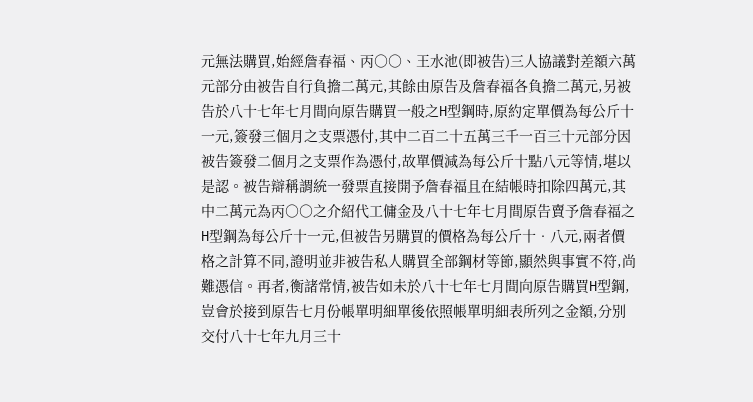元無法購買,始經詹春福、丙○○、王水池(即被告)三人協議對差額六萬元部分由被告自行負擔二萬元,其餘由原告及詹春福各負擔二萬元,另被告於八十七年七月間向原告購買一般之H型鋼時,原約定單價為每公斤十一元,簽發三個月之支票憑付,其中二百二十五萬三千一百三十元部分因被告簽發二個月之支票作為憑付,故單價減為每公斤十點八元等情,堪以是認。被告辯稱謂統一發票直接開予詹春福且在結帳時扣除四萬元,其中二萬元為丙○○之介紹代工傭金及八十七年七月間原告賣予詹春福之H型鋼為每公斤十一元,但被告另購買的價格為每公斤十‧八元,兩者價格之計算不同,證明並非被告私人購買全部鋼材等節,顯然與事實不符,尚難憑信。再者,衡諸常情,被告如未於八十七年七月間向原告購買H型鋼,豈會於接到原告七月份帳單明細單後依照帳單明細表所列之金額,分別交付八十七年九月三十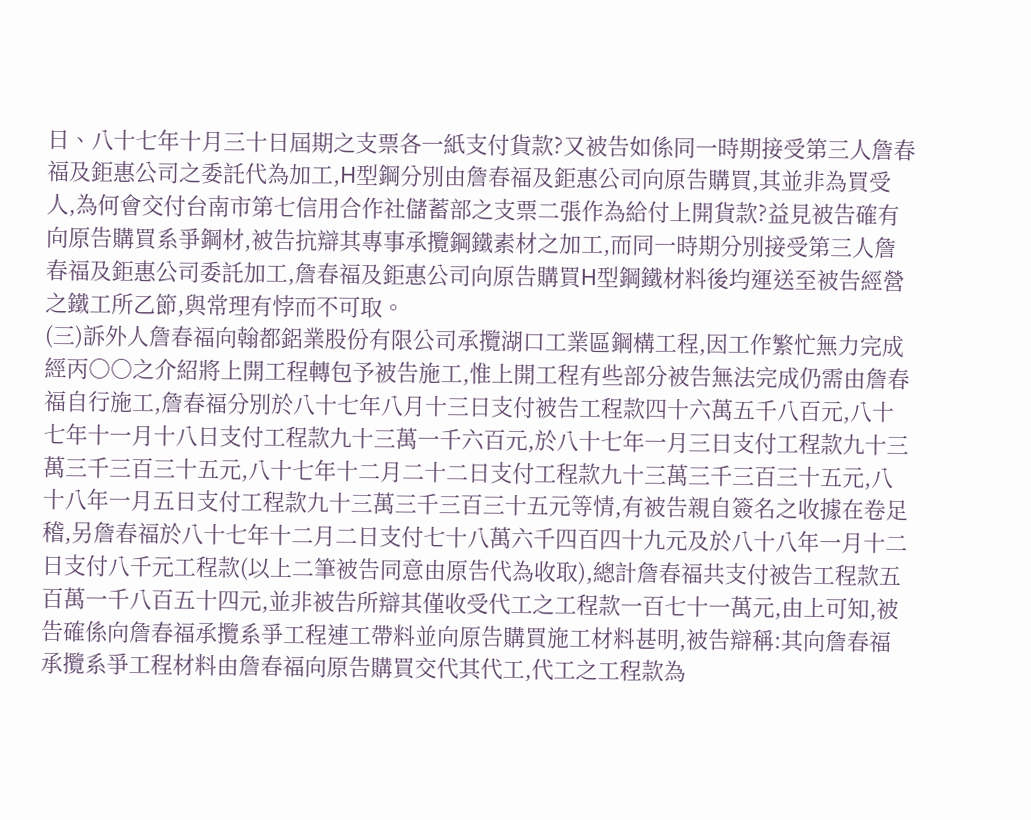日、八十七年十月三十日屆期之支票各一紙支付貨款?又被告如係同一時期接受第三人詹春福及鉅惠公司之委託代為加工,H型鋼分別由詹春福及鉅惠公司向原告購買,其並非為買受人,為何會交付台南市第七信用合作社儲蓄部之支票二張作為給付上開貨款?益見被告確有向原告購買系爭鋼材,被告抗辯其專事承攬鋼鐵素材之加工,而同一時期分別接受第三人詹春福及鉅惠公司委託加工,詹春福及鉅惠公司向原告購買H型鋼鐵材料後均運送至被告經營之鐵工所乙節,與常理有悖而不可取。
(三)訴外人詹春福向翰都鋁業股份有限公司承攬湖口工業區鋼構工程,因工作繁忙無力完成經丙○○之介紹將上開工程轉包予被告施工,惟上開工程有些部分被告無法完成仍需由詹春福自行施工,詹春福分別於八十七年八月十三日支付被告工程款四十六萬五千八百元,八十七年十一月十八日支付工程款九十三萬一千六百元,於八十七年一月三日支付工程款九十三萬三千三百三十五元,八十七年十二月二十二日支付工程款九十三萬三千三百三十五元,八十八年一月五日支付工程款九十三萬三千三百三十五元等情,有被告親自簽名之收據在卷足稽,另詹春福於八十七年十二月二日支付七十八萬六千四百四十九元及於八十八年一月十二日支付八千元工程款(以上二筆被告同意由原告代為收取),總計詹春福共支付被告工程款五百萬一千八百五十四元,並非被告所辯其僅收受代工之工程款一百七十一萬元,由上可知,被告確係向詹春福承攬系爭工程連工帶料並向原告購買施工材料甚明,被告辯稱:其向詹春福承攬系爭工程材料由詹春福向原告購買交代其代工,代工之工程款為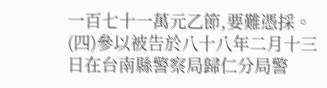一百七十一萬元乙節,要難憑採。
(四)參以被告於八十八年二月十三日在台南縣警察局歸仁分局警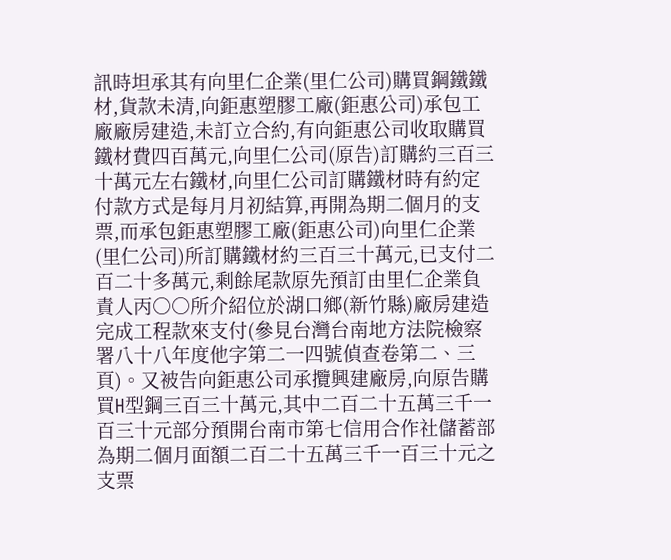訊時坦承其有向里仁企業(里仁公司)購買鋼鐵鐵材,貨款未清,向鉅惠塑膠工廠(鉅惠公司)承包工廠廠房建造,未訂立合約,有向鉅惠公司收取購買鐵材費四百萬元,向里仁公司(原告)訂購約三百三十萬元左右鐵材,向里仁公司訂購鐵材時有約定付款方式是每月月初結算,再開為期二個月的支票,而承包鉅惠塑膠工廠(鉅惠公司)向里仁企業(里仁公司)所訂購鐵材約三百三十萬元,已支付二百二十多萬元,剩餘尾款原先預訂由里仁企業負責人丙○○所介紹位於湖口鄉(新竹縣)廠房建造完成工程款來支付(參見台灣台南地方法院檢察署八十八年度他字第二一四號偵查卷第二、三頁)。又被告向鉅惠公司承攬興建廠房,向原告購買H型鋼三百三十萬元,其中二百二十五萬三千一百三十元部分預開台南市第七信用合作社儲蓄部為期二個月面額二百二十五萬三千一百三十元之支票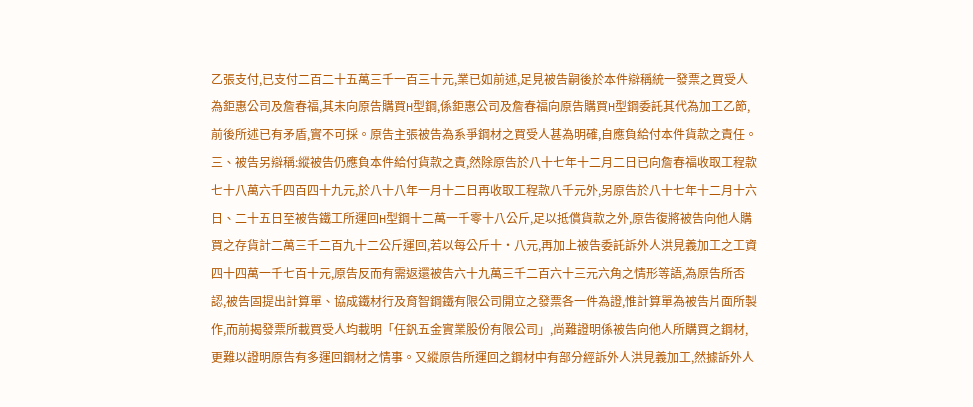乙張支付,已支付二百二十五萬三千一百三十元,業已如前述,足見被告嗣後於本件辯稱統一發票之買受人為鉅惠公司及詹春福,其未向原告購買H型鋼,係鉅惠公司及詹春福向原告購買H型鋼委託其代為加工乙節,前後所述已有矛盾,實不可採。原告主張被告為系爭鋼材之買受人甚為明確,自應負給付本件貨款之責任。
三、被告另辯稱:縱被告仍應負本件給付貨款之責,然除原告於八十七年十二月二日已向詹春福收取工程款七十八萬六千四百四十九元,於八十八年一月十二日再收取工程款八千元外,另原告於八十七年十二月十六日、二十五日至被告鐵工所運回H型鋼十二萬一千零十八公斤,足以抵償貨款之外,原告復將被告向他人購買之存貨計二萬三千二百九十二公斤運回,若以每公斤十‧八元,再加上被告委託訴外人洪見義加工之工資四十四萬一千七百十元,原告反而有需返還被告六十九萬三千二百六十三元六角之情形等語,為原告所否認,被告固提出計算單、協成鐵材行及育智鋼鐵有限公司開立之發票各一件為證,惟計算單為被告片面所製作,而前揭發票所載買受人均載明「任釩五金實業股份有限公司」,尚難證明係被告向他人所購買之鋼材,更難以證明原告有多運回鋼材之情事。又縱原告所運回之鋼材中有部分經訴外人洪見義加工,然據訴外人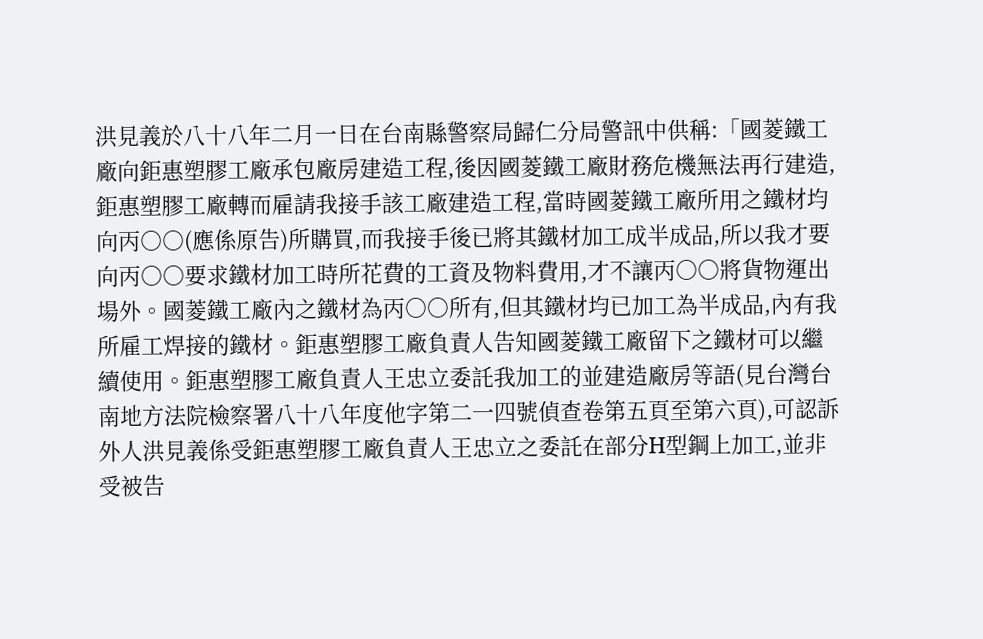洪見義於八十八年二月一日在台南縣警察局歸仁分局警訊中供稱:「國菱鐵工廠向鉅惠塑膠工廠承包廠房建造工程,後因國菱鐵工廠財務危機無法再行建造,鉅惠塑膠工廠轉而雇請我接手該工廠建造工程,當時國菱鐵工廠所用之鐵材均向丙○○(應係原告)所購買,而我接手後已將其鐵材加工成半成品,所以我才要向丙○○要求鐵材加工時所花費的工資及物料費用,才不讓丙○○將貨物運出場外。國菱鐵工廠內之鐵材為丙○○所有,但其鐵材均已加工為半成品,內有我所雇工焊接的鐵材。鉅惠塑膠工廠負責人告知國菱鐵工廠留下之鐵材可以繼續使用。鉅惠塑膠工廠負責人王忠立委託我加工的並建造廠房等語(見台灣台南地方法院檢察署八十八年度他字第二一四號偵查卷第五頁至第六頁),可認訴外人洪見義係受鉅惠塑膠工廠負責人王忠立之委託在部分H型鋼上加工,並非受被告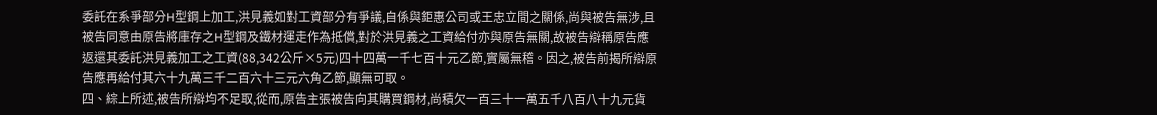委託在系爭部分H型鋼上加工,洪見義如對工資部分有爭議,自係與鉅惠公司或王忠立間之關係,尚與被告無涉,且被告同意由原告將庫存之H型鋼及鐵材運走作為抵償,對於洪見義之工資給付亦與原告無關,故被告辯稱原告應返還其委託洪見義加工之工資(88,342公斤×5元)四十四萬一千七百十元乙節,實屬無稽。因之,被告前揭所辯原告應再給付其六十九萬三千二百六十三元六角乙節,顯無可取。
四、綜上所述,被告所辯均不足取,從而,原告主張被告向其購買鋼材,尚積欠一百三十一萬五千八百八十九元貨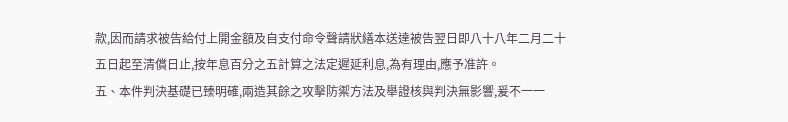款,因而請求被告給付上開金額及自支付命令聲請狀繕本送達被告翌日即八十八年二月二十五日起至清償日止,按年息百分之五計算之法定遲延利息,為有理由,應予准許。
五、本件判決基礎已臻明確,兩造其餘之攻擊防禦方法及舉證核與判決無影響,爰不一一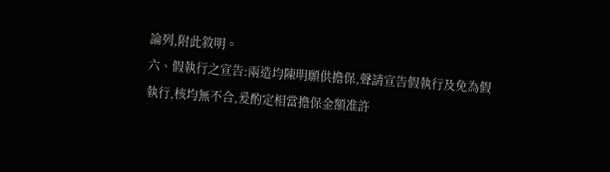論列,附此敘明。
六、假執行之宣告:兩造均陳明願供擔保,聲請宣告假執行及免為假執行,核均無不合,爰酌定相當擔保金額准許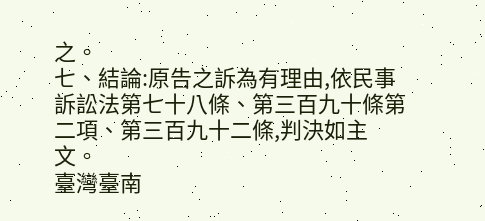之。
七、結論:原告之訴為有理由,依民事訴訟法第七十八條、第三百九十條第二項、第三百九十二條,判決如主文。
臺灣臺南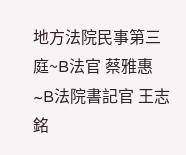地方法院民事第三庭~B法官 蔡雅惠
~B法院書記官 王志銘